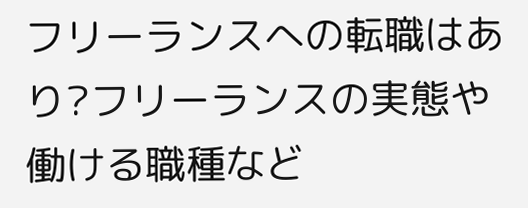フリーランスへの転職はあり?フリーランスの実態や働ける職種など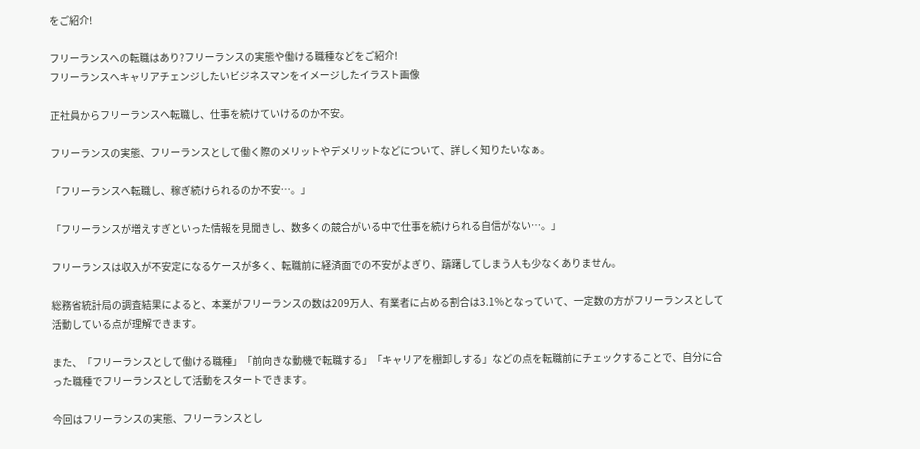をご紹介!

フリーランスへの転職はあり?フリーランスの実態や働ける職種などをご紹介!
フリーランスへキャリアチェンジしたいビジネスマンをイメージしたイラスト画像

正社員からフリーランスへ転職し、仕事を続けていけるのか不安。

フリーランスの実態、フリーランスとして働く際のメリットやデメリットなどについて、詳しく知りたいなぁ。

「フリーランスへ転職し、稼ぎ続けられるのか不安⋯。」

「フリーランスが増えすぎといった情報を見聞きし、数多くの競合がいる中で仕事を続けられる自信がない⋯。」

フリーランスは収入が不安定になるケースが多く、転職前に経済面での不安がよぎり、躊躇してしまう人も少なくありません。

総務省統計局の調査結果によると、本業がフリーランスの数は209万人、有業者に占める割合は3.1%となっていて、一定数の方がフリーランスとして活動している点が理解できます。

また、「フリーランスとして働ける職種」「前向きな動機で転職する」「キャリアを棚卸しする」などの点を転職前にチェックすることで、自分に合った職種でフリーランスとして活動をスタートできます。

今回はフリーランスの実態、フリーランスとし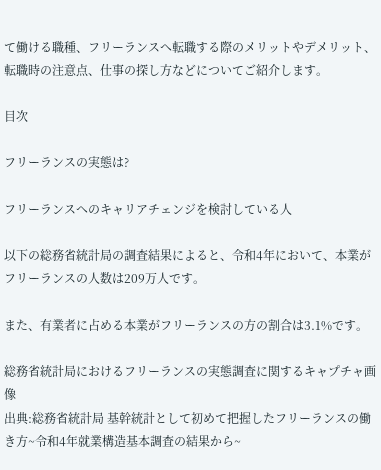て働ける職種、フリーランスへ転職する際のメリットやデメリット、転職時の注意点、仕事の探し方などについてご紹介します。

目次

フリーランスの実態は?

フリーランスへのキャリアチェンジを検討している人

以下の総務省統計局の調査結果によると、令和4年において、本業がフリーランスの人数は209万人です。

また、有業者に占める本業がフリーランスの方の割合は3.1%です。

総務省統計局におけるフリーランスの実態調査に関するキャプチャ画像
出典:総務省統計局 基幹統計として初めて把握したフリーランスの働き方~令和4年就業構造基本調査の結果から~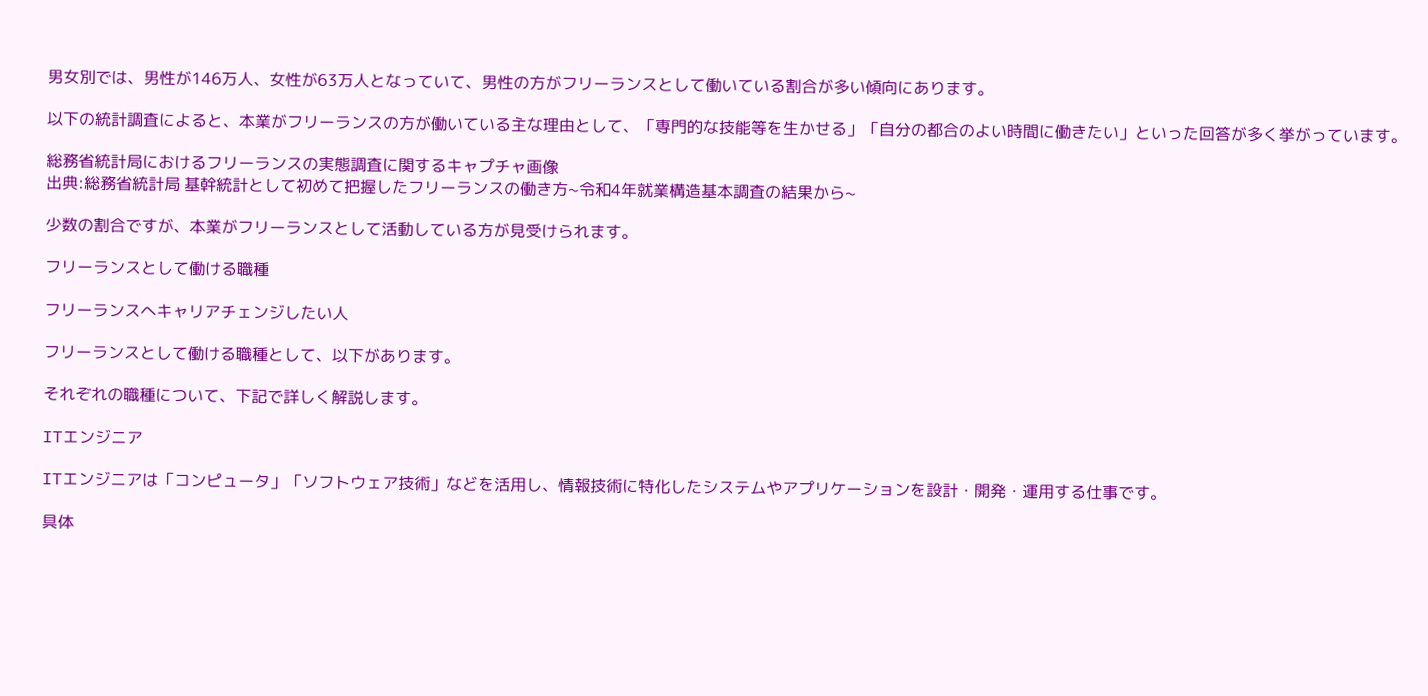男女別では、男性が146万人、女性が63万人となっていて、男性の方がフリーランスとして働いている割合が多い傾向にあります。

以下の統計調査によると、本業がフリーランスの方が働いている主な理由として、「専門的な技能等を生かせる」「自分の都合のよい時間に働きたい」といった回答が多く挙がっています。

総務省統計局におけるフリーランスの実態調査に関するキャプチャ画像
出典:総務省統計局 基幹統計として初めて把握したフリーランスの働き方~令和4年就業構造基本調査の結果から~

少数の割合ですが、本業がフリーランスとして活動している方が見受けられます。

フリーランスとして働ける職種

フリーランスへキャリアチェンジしたい人

フリーランスとして働ける職種として、以下があります。

それぞれの職種について、下記で詳しく解説します。

ITエンジニア

ITエンジニアは「コンピュータ」「ソフトウェア技術」などを活用し、情報技術に特化したシステムやアプリケーションを設計・開発・運用する仕事です。

具体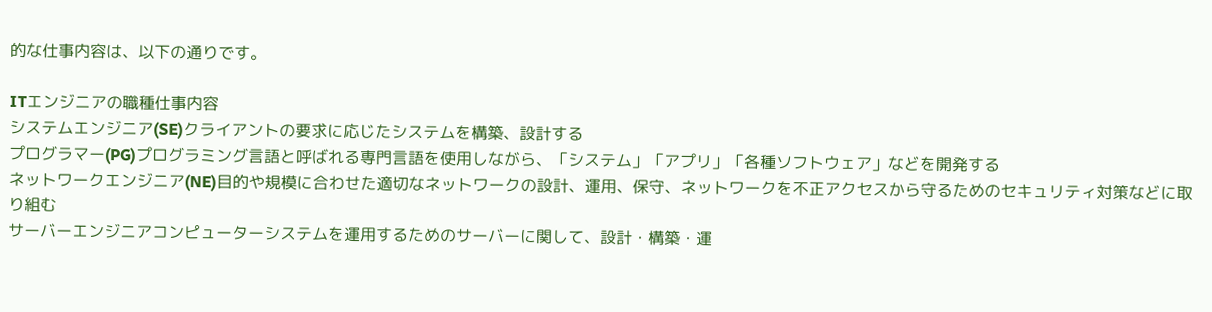的な仕事内容は、以下の通りです。

ITエンジニアの職種仕事内容
システムエンジニア(SE)クライアントの要求に応じたシステムを構築、設計する
プログラマー(PG)プログラミング言語と呼ばれる専門言語を使用しながら、「システム」「アプリ」「各種ソフトウェア」などを開発する
ネットワークエンジニア(NE)目的や規模に合わせた適切なネットワークの設計、運用、保守、ネットワークを不正アクセスから守るためのセキュリティ対策などに取り組む
サーバーエンジニアコンピューターシステムを運用するためのサーバーに関して、設計・構築・運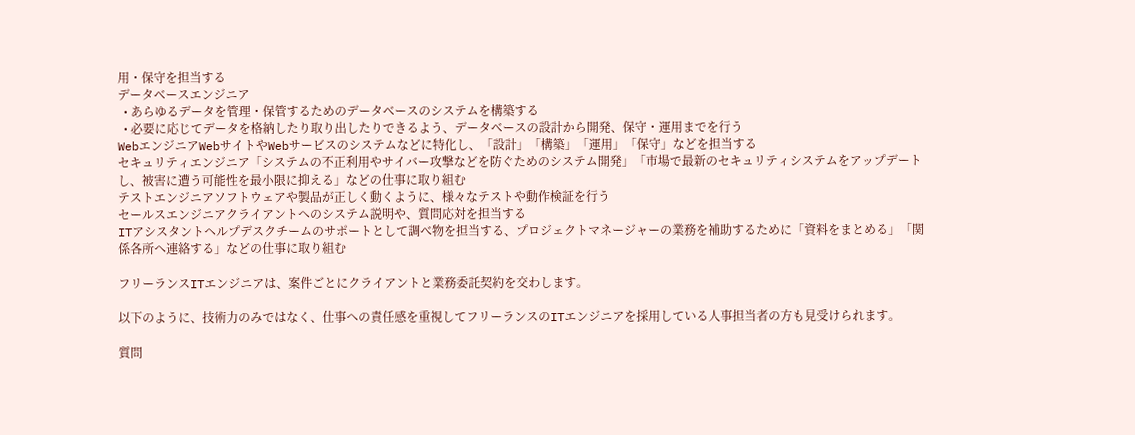用・保守を担当する
データベースエンジニア
  • あらゆるデータを管理・保管するためのデータベースのシステムを構築する
  • 必要に応じてデータを格納したり取り出したりできるよう、データベースの設計から開発、保守・運用までを行う
WebエンジニアWebサイトやWebサービスのシステムなどに特化し、「設計」「構築」「運用」「保守」などを担当する
セキュリティエンジニア「システムの不正利用やサイバー攻撃などを防ぐためのシステム開発」「市場で最新のセキュリティシステムをアップデートし、被害に遭う可能性を最小限に抑える」などの仕事に取り組む
テストエンジニアソフトウェアや製品が正しく動くように、様々なテストや動作検証を行う
セールスエンジニアクライアントへのシステム説明や、質問応対を担当する
ITアシスタントヘルプデスクチームのサポートとして調べ物を担当する、プロジェクトマネージャーの業務を補助するために「資料をまとめる」「関係各所へ連絡する」などの仕事に取り組む

フリーランスITエンジニアは、案件ごとにクライアントと業務委託契約を交わします。

以下のように、技術力のみではなく、仕事への責任感を重視してフリーランスのITエンジニアを採用している人事担当者の方も見受けられます。

質問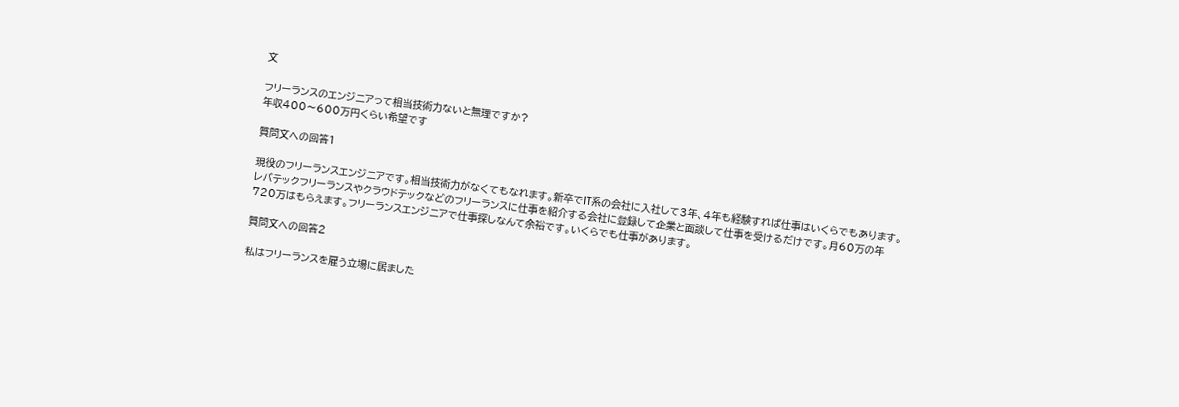文

フリーランスのエンジニアって相当技術力ないと無理ですか?
年収400〜600万円くらい希望です

質問文への回答1

現役のフリーランスエンジニアです。相当技術力がなくてもなれます。新卒でIT系の会社に入社して3年、4年も経験すれば仕事はいくらでもあります。レバテックフリーランスやクラウドテックなどのフリーランスに仕事を紹介する会社に登録して企業と面談して仕事を受けるだけです。月60万の年720万はもらえます。フリーランスエンジニアで仕事探しなんて余裕です。いくらでも仕事があります。

質問文への回答2

私はフリーランスを雇う立場に居ました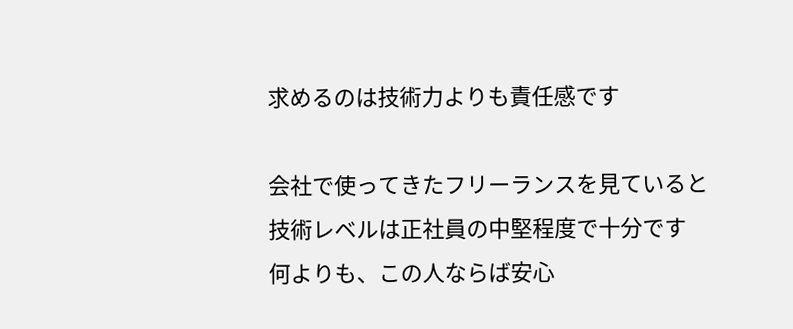求めるのは技術力よりも責任感です

会社で使ってきたフリーランスを見ていると技術レベルは正社員の中堅程度で十分です
何よりも、この人ならば安心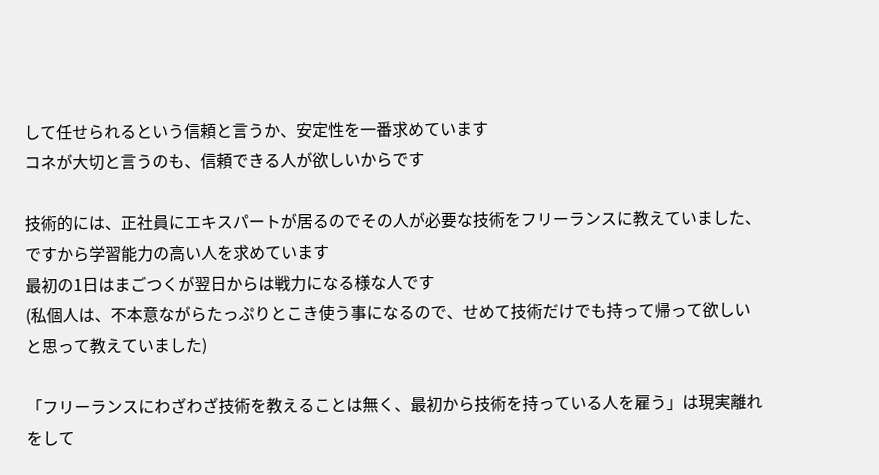して任せられるという信頼と言うか、安定性を一番求めています
コネが大切と言うのも、信頼できる人が欲しいからです

技術的には、正社員にエキスパートが居るのでその人が必要な技術をフリーランスに教えていました、ですから学習能力の高い人を求めています
最初の1日はまごつくが翌日からは戦力になる様な人です
(私個人は、不本意ながらたっぷりとこき使う事になるので、せめて技術だけでも持って帰って欲しいと思って教えていました)

「フリーランスにわざわざ技術を教えることは無く、最初から技術を持っている人を雇う」は現実離れをして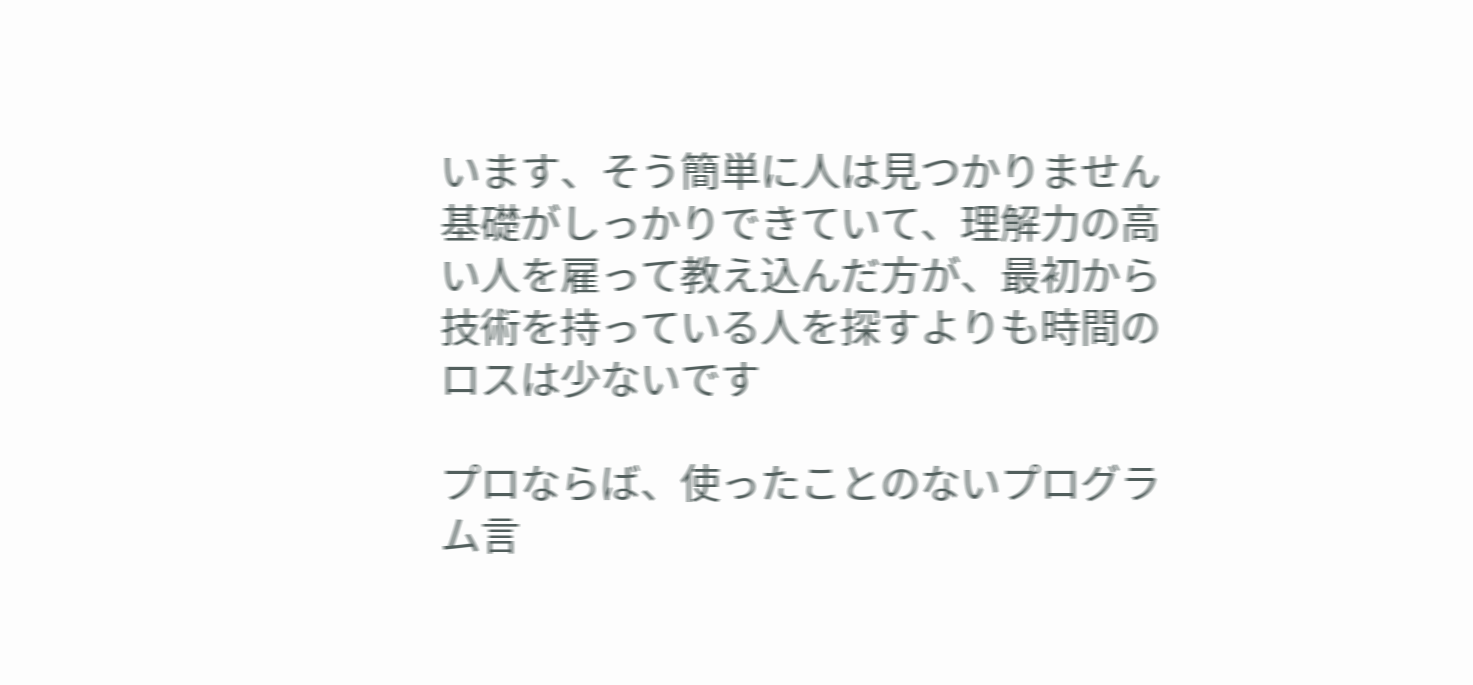います、そう簡単に人は見つかりません
基礎がしっかりできていて、理解力の高い人を雇って教え込んだ方が、最初から技術を持っている人を探すよりも時間のロスは少ないです

プロならば、使ったことのないプログラム言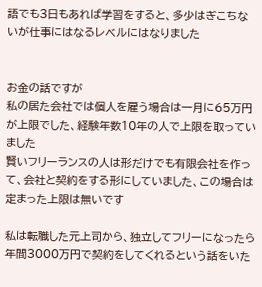語でも3日もあれば学習をすると、多少はぎこちないが仕事にはなるレベルにはなりました


お金の話ですが
私の居た会社では個人を雇う場合は一月に65万円が上限でした、経験年数10年の人で上限を取っていました
賢いフリーランスの人は形だけでも有限会社を作って、会社と契約をする形にしていました、この場合は定まった上限は無いです

私は転職した元上司から、独立してフリーになったら年間3000万円で契約をしてくれるという話をいた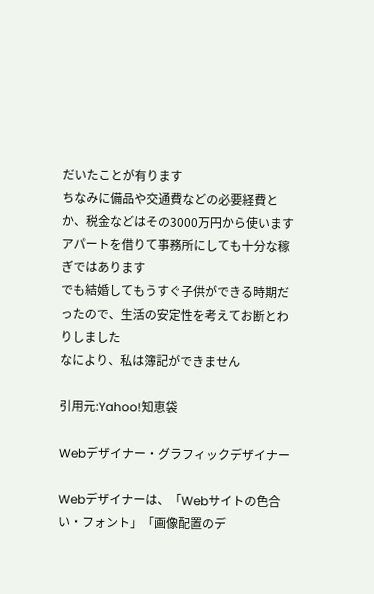だいたことが有ります
ちなみに備品や交通費などの必要経費とか、税金などはその3000万円から使います
アパートを借りて事務所にしても十分な稼ぎではあります
でも結婚してもうすぐ子供ができる時期だったので、生活の安定性を考えてお断とわりしました
なにより、私は簿記ができません

引用元:Yahoo!知恵袋

Webデザイナー・グラフィックデザイナー

Webデザイナーは、「Webサイトの色合い・フォント」「画像配置のデ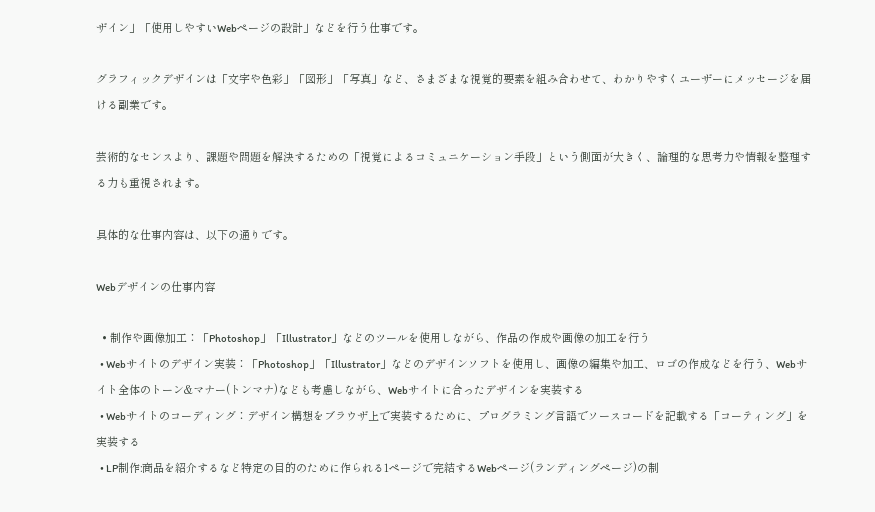ザイン」「使用しやすいWebページの設計」などを行う仕事です。

グラフィックデザインは「文字や色彩」「図形」「写真」など、さまざまな視覚的要素を組み合わせて、わかりやすくユーザーにメッセージを届ける副業です。

芸術的なセンスより、課題や問題を解決するための「視覚によるコミュニケーション手段」という側面が大きく、論理的な思考力や情報を整理する力も重視されます。

具体的な仕事内容は、以下の通りです。

Webデザインの仕事内容

  • 制作や画像加工∶「Photoshop」「Illustrator」などのツールを使用しながら、作品の作成や画像の加工を行う
  • Webサイトのデザイン実装∶「Photoshop」「Illustrator」などのデザインソフトを使用し、画像の編集や加工、ロゴの作成などを行う、Webサイト全体のトーン&マナー(トンマナ)なども考慮しながら、Webサイトに合ったデザインを実装する
  • Webサイトのコーディング∶デザイン構想をブラウザ上で実装するために、プログラミング言語でソースコードを記載する「コーティング」を実装する
  • LP制作:商品を紹介するなど特定の目的のために作られる1ページで完結するWebページ(ランディングページ)の制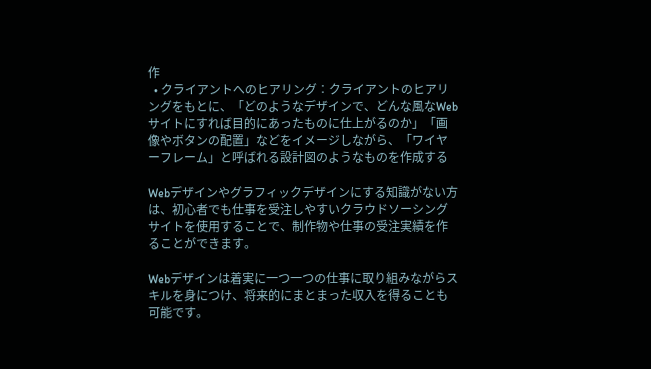作
  • クライアントへのヒアリング∶クライアントのヒアリングをもとに、「どのようなデザインで、どんな風なWebサイトにすれば目的にあったものに仕上がるのか」「画像やボタンの配置」などをイメージしながら、「ワイヤーフレーム」と呼ばれる設計図のようなものを作成する

Webデザインやグラフィックデザインにする知識がない方は、初心者でも仕事を受注しやすいクラウドソーシングサイトを使用することで、制作物や仕事の受注実績を作ることができます。

Webデザインは着実に一つ一つの仕事に取り組みながらスキルを身につけ、将来的にまとまった収入を得ることも可能です。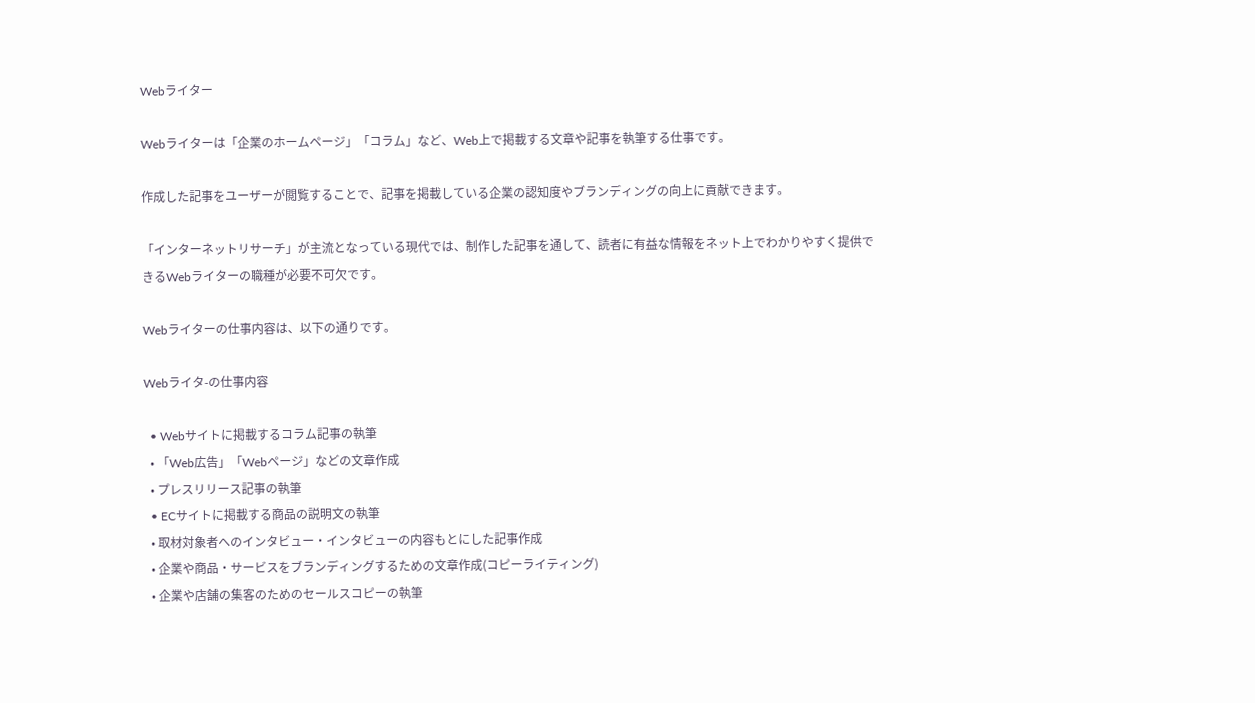Webライター

Webライターは「企業のホームページ」「コラム」など、Web上で掲載する文章や記事を執筆する仕事です。

作成した記事をユーザーが閲覧することで、記事を掲載している企業の認知度やブランディングの向上に貢献できます。

「インターネットリサーチ」が主流となっている現代では、制作した記事を通して、読者に有益な情報をネット上でわかりやすく提供できるWebライターの職種が必要不可欠です。

Webライターの仕事内容は、以下の通りです。

Webライタ-の仕事内容

  • Webサイトに掲載するコラム記事の執筆
  • 「Web広告」「Webページ」などの文章作成
  • プレスリリース記事の執筆
  • ECサイトに掲載する商品の説明文の執筆
  • 取材対象者へのインタビュー・インタビューの内容もとにした記事作成
  • 企業や商品・サービスをブランディングするための文章作成(コピーライティング)
  • 企業や店舗の集客のためのセールスコピーの執筆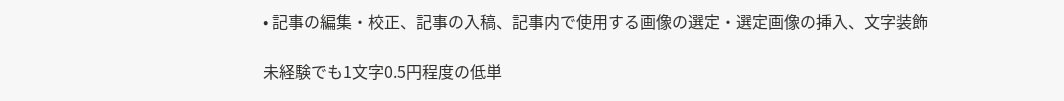• 記事の編集・校正、記事の入稿、記事内で使用する画像の選定・選定画像の挿入、文字装飾

未経験でも1文字0.5円程度の低単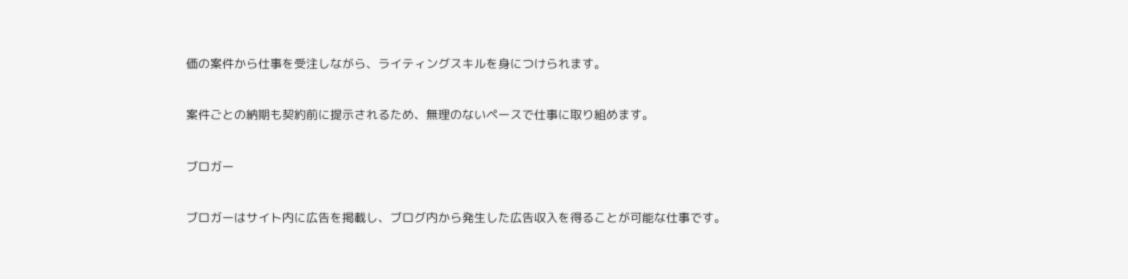価の案件から仕事を受注しながら、ライティングスキルを身につけられます。

案件ごとの納期も契約前に提示されるため、無理のないペースで仕事に取り組めます。

ブロガー

ブロガーはサイト内に広告を掲載し、ブログ内から発生した広告収入を得ることが可能な仕事です。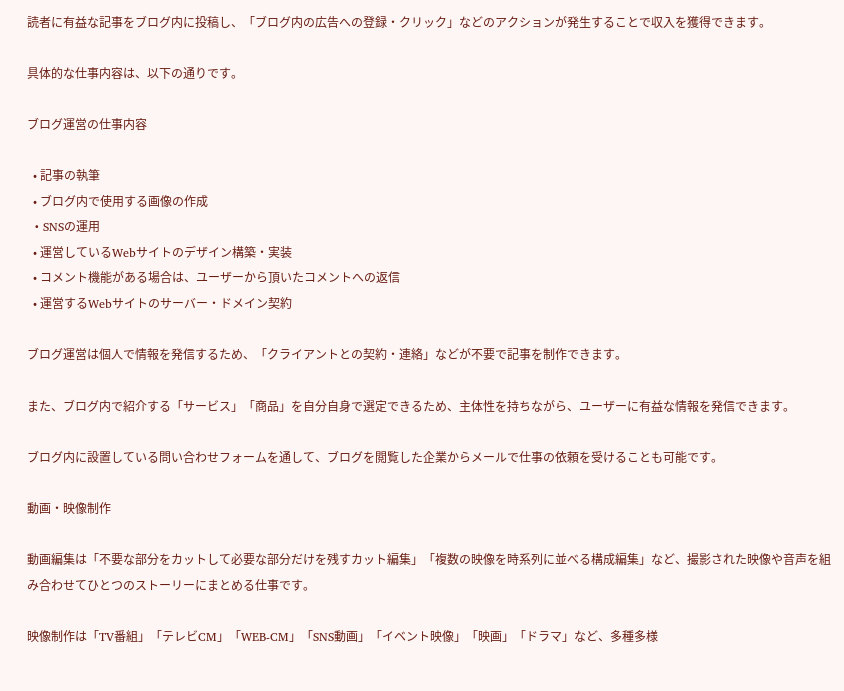読者に有益な記事をブログ内に投稿し、「ブログ内の広告への登録・クリック」などのアクションが発生することで収入を獲得できます。

具体的な仕事内容は、以下の通りです。

ブログ運営の仕事内容

  • 記事の執筆
  • ブログ内で使用する画像の作成
  • SNSの運用
  • 運営しているWebサイトのデザイン構築・実装
  • コメント機能がある場合は、ユーザーから頂いたコメントへの返信
  • 運営するWebサイトのサーバー・ドメイン契約

ブログ運営は個人で情報を発信するため、「クライアントとの契約・連絡」などが不要で記事を制作できます。

また、ブログ内で紹介する「サービス」「商品」を自分自身で選定できるため、主体性を持ちながら、ユーザーに有益な情報を発信できます。

ブログ内に設置している問い合わせフォームを通して、ブログを閲覧した企業からメールで仕事の依頼を受けることも可能です。

動画・映像制作

動画編集は「不要な部分をカットして必要な部分だけを残すカット編集」「複数の映像を時系列に並べる構成編集」など、撮影された映像や音声を組み合わせてひとつのストーリーにまとめる仕事です。

映像制作は「TV番組」「テレビCM」「WEB-CM」「SNS動画」「イベント映像」「映画」「ドラマ」など、多種多様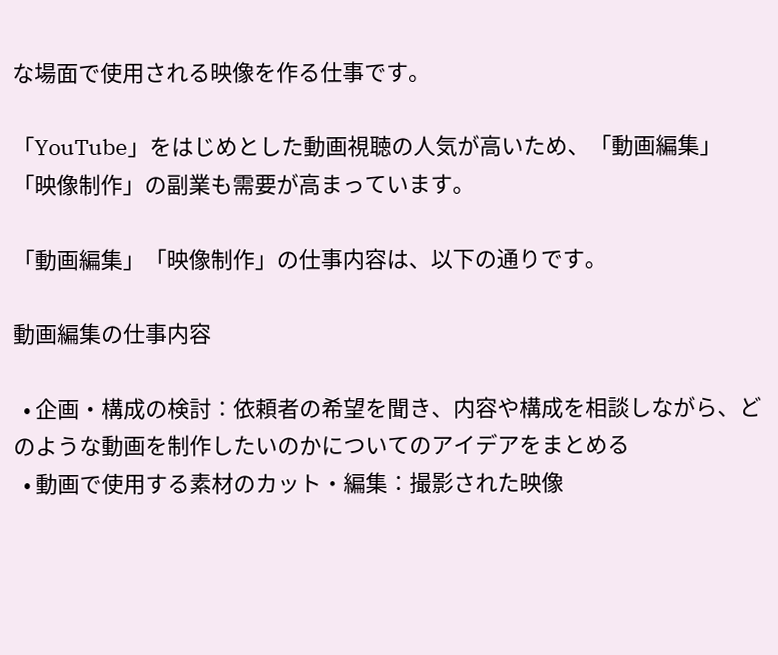な場面で使用される映像を作る仕事です。

「YouTube」をはじめとした動画視聴の人気が高いため、「動画編集」「映像制作」の副業も需要が高まっています。

「動画編集」「映像制作」の仕事内容は、以下の通りです。

動画編集の仕事内容

  • 企画・構成の検討∶依頼者の希望を聞き、内容や構成を相談しながら、どのような動画を制作したいのかについてのアイデアをまとめる
  • 動画で使用する素材のカット・編集∶撮影された映像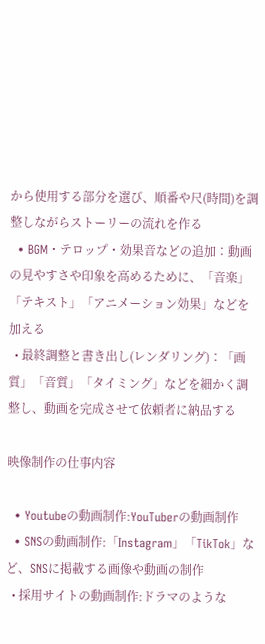から使用する部分を選び、順番や尺(時間)を調整しながらストーリーの流れを作る
  • BGM・テロップ・効果音などの追加∶動画の見やすさや印象を高めるために、「音楽」「テキスト」「アニメーション効果」などを加える
  • 最終調整と書き出し(レンダリング)∶「画質」「音質」「タイミング」などを細かく調整し、動画を完成させて依頼者に納品する

映像制作の仕事内容

  • Youtubeの動画制作:YouTuberの動画制作
  • SNSの動画制作:「Instagram」「TikTok」など、SNSに掲載する画像や動画の制作
  • 採用サイトの動画制作:ドラマのような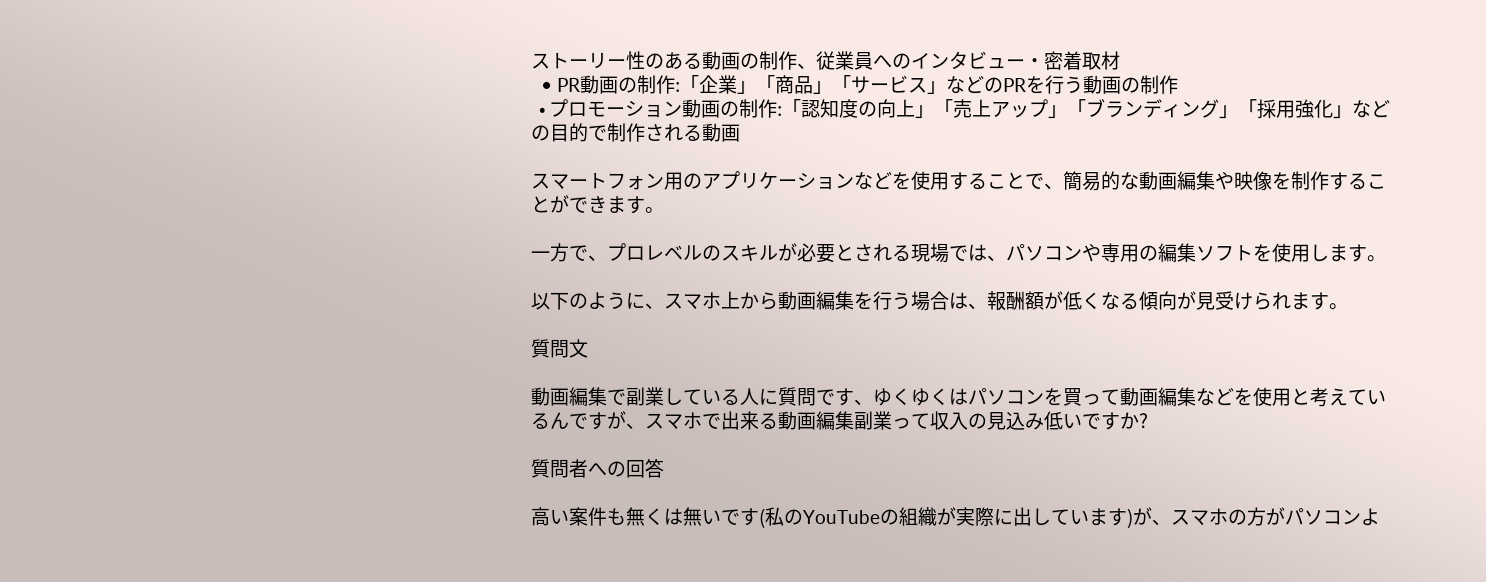ストーリー性のある動画の制作、従業員へのインタビュー・密着取材
  • PR動画の制作:「企業」「商品」「サービス」などのPRを行う動画の制作
  • プロモーション動画の制作:「認知度の向上」「売上アップ」「ブランディング」「採用強化」などの目的で制作される動画

スマートフォン用のアプリケーションなどを使用することで、簡易的な動画編集や映像を制作することができます。

一方で、プロレベルのスキルが必要とされる現場では、パソコンや専用の編集ソフトを使用します。

以下のように、スマホ上から動画編集を行う場合は、報酬額が低くなる傾向が見受けられます。

質問文

動画編集で副業している人に質問です、ゆくゆくはパソコンを買って動画編集などを使用と考えているんですが、スマホで出来る動画編集副業って収入の見込み低いですか?

質問者への回答

高い案件も無くは無いです(私のYouTubeの組織が実際に出しています)が、スマホの方がパソコンよ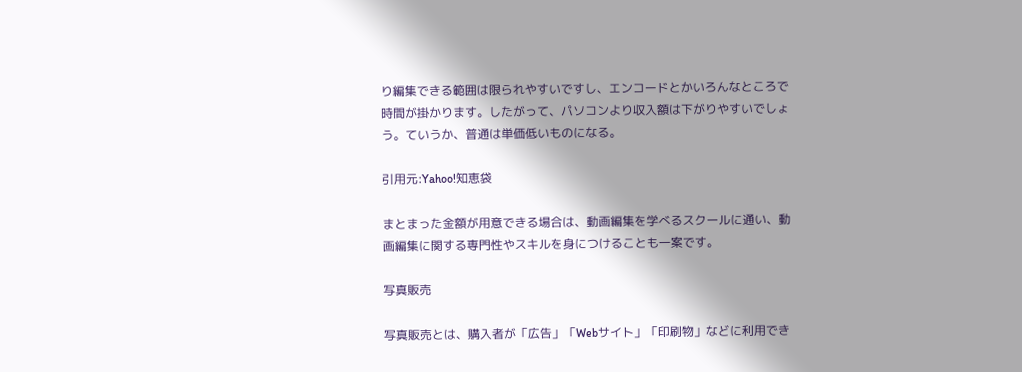り編集できる範囲は限られやすいですし、エンコードとかいろんなところで時間が掛かります。したがって、パソコンより収入額は下がりやすいでしょう。ていうか、普通は単価低いものになる。

引用元:Yahoo!知恵袋

まとまった金額が用意できる場合は、動画編集を学べるスクールに通い、動画編集に関する専門性やスキルを身につけることも一案です。

写真販売

写真販売とは、購入者が「広告」「Webサイト」「印刷物」などに利用でき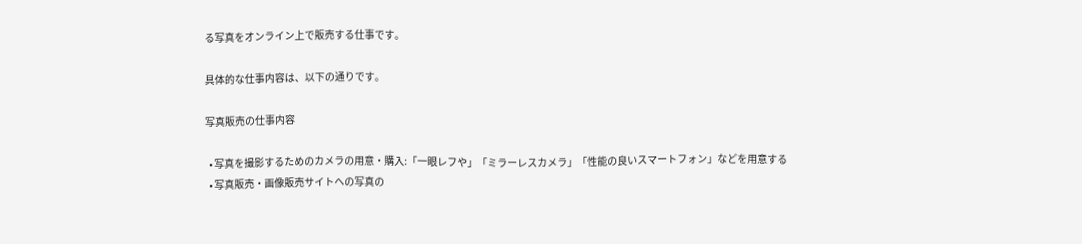る写真をオンライン上で販売する仕事です。

具体的な仕事内容は、以下の通りです。

写真販売の仕事内容

  • 写真を撮影するためのカメラの用意・購入:「一眼レフや」「ミラーレスカメラ」「性能の良いスマートフォン」などを用意する
  • 写真販売・画像販売サイトへの写真の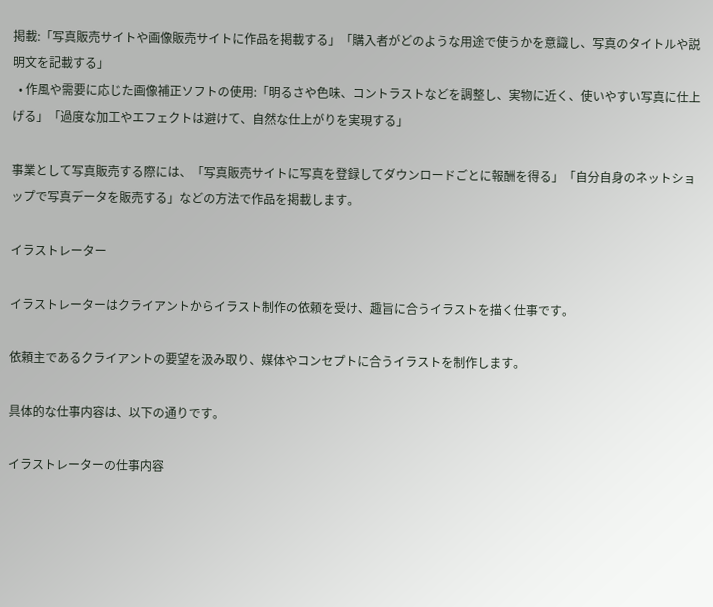掲載:「写真販売サイトや画像販売サイトに作品を掲載する」「購入者がどのような用途で使うかを意識し、写真のタイトルや説明文を記載する」
  • 作風や需要に応じた画像補正ソフトの使用:「明るさや色味、コントラストなどを調整し、実物に近く、使いやすい写真に仕上げる」「過度な加工やエフェクトは避けて、自然な仕上がりを実現する」

事業として写真販売する際には、「写真販売サイトに写真を登録してダウンロードごとに報酬を得る」「自分自身のネットショップで写真データを販売する」などの方法で作品を掲載します。

イラストレーター

イラストレーターはクライアントからイラスト制作の依頼を受け、趣旨に合うイラストを描く仕事です。

依頼主であるクライアントの要望を汲み取り、媒体やコンセプトに合うイラストを制作します。

具体的な仕事内容は、以下の通りです。

イラストレーターの仕事内容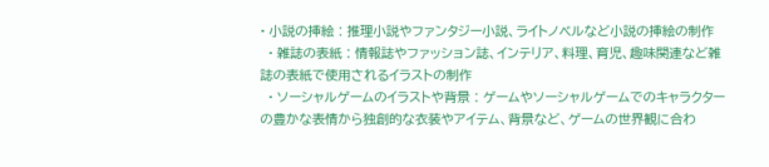• 小説の挿絵∶推理小説やファンタジー小説、ライトノベルなど小説の挿絵の制作
  • 雑誌の表紙∶情報誌やファッション誌、インテリア、料理、育児、趣味関連など雑誌の表紙で使用されるイラストの制作
  • ソーシャルゲームのイラストや背景∶ゲームやソーシャルゲームでのキャラクターの豊かな表情から独創的な衣装やアイテム、背景など、ゲームの世界観に合わ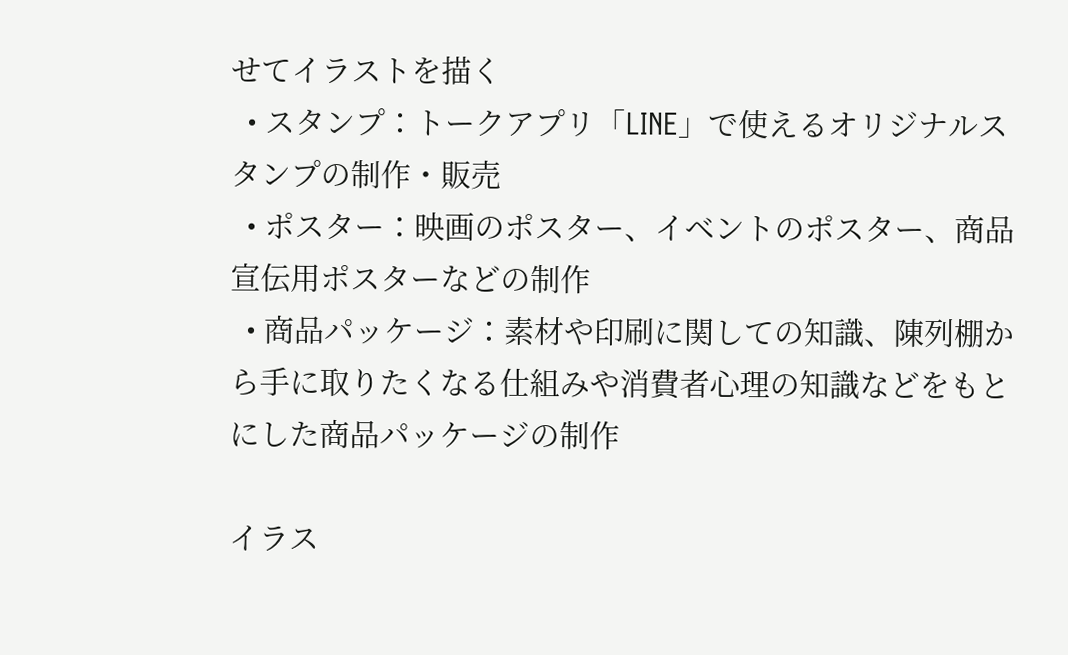せてイラストを描く
  • スタンプ∶トークアプリ「LINE」で使えるオリジナルスタンプの制作・販売
  • ポスター∶映画のポスター、イベントのポスター、商品宣伝用ポスターなどの制作
  • 商品パッケージ∶素材や印刷に関しての知識、陳列棚から手に取りたくなる仕組みや消費者心理の知識などをもとにした商品パッケージの制作

イラス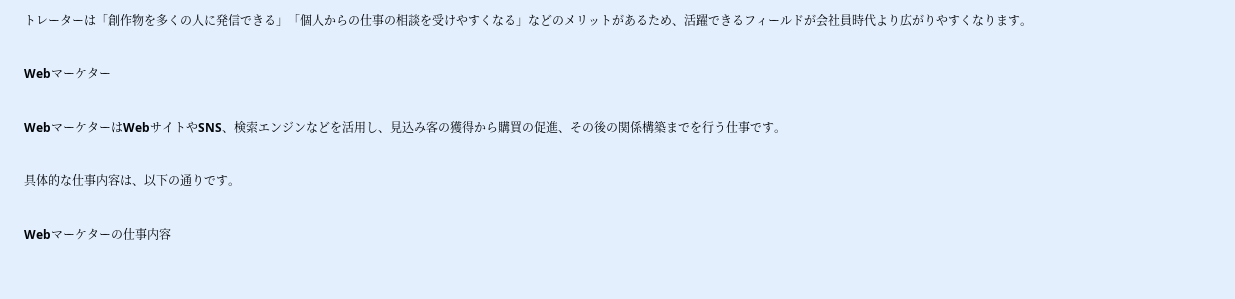トレーターは「創作物を多くの人に発信できる」「個人からの仕事の相談を受けやすくなる」などのメリットがあるため、活躍できるフィールドが会社員時代より広がりやすくなります。

Webマーケター

WebマーケターはWebサイトやSNS、検索エンジンなどを活用し、見込み客の獲得から購買の促進、その後の関係構築までを行う仕事です。

具体的な仕事内容は、以下の通りです。

Webマーケターの仕事内容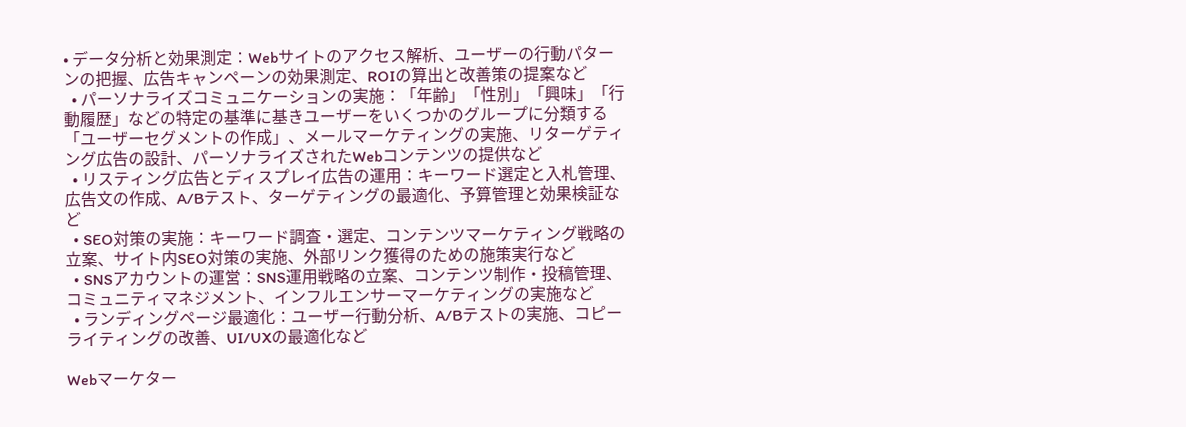• データ分析と効果測定∶Webサイトのアクセス解析、ユーザーの行動パターンの把握、広告キャンペーンの効果測定、ROIの算出と改善策の提案など
  • パーソナライズコミュニケーションの実施∶「年齢」「性別」「興味」「行動履歴」などの特定の基準に基きユーザーをいくつかのグループに分類する「ユーザーセグメントの作成」、メールマーケティングの実施、リターゲティング広告の設計、パーソナライズされたWebコンテンツの提供など
  • リスティング広告とディスプレイ広告の運用∶キーワード選定と入札管理、広告文の作成、A/Bテスト、ターゲティングの最適化、予算管理と効果検証など
  • SEO対策の実施∶キーワード調査・選定、コンテンツマーケティング戦略の立案、サイト内SEO対策の実施、外部リンク獲得のための施策実行など
  • SNSアカウントの運営∶SNS運用戦略の立案、コンテンツ制作・投稿管理、コミュニティマネジメント、インフルエンサーマーケティングの実施など
  • ランディングページ最適化∶ユーザー行動分析、A/Bテストの実施、コピーライティングの改善、UI/UXの最適化など

Webマーケター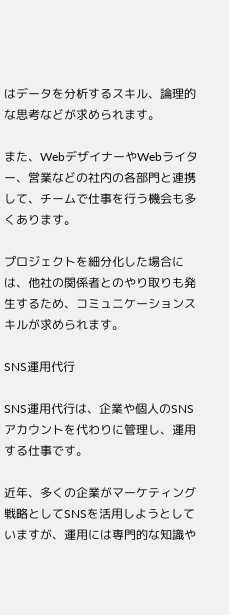はデータを分析するスキル、論理的な思考などが求められます。

また、WebデザイナーやWebライター、営業などの社内の各部門と連携して、チームで仕事を行う機会も多くあります。

プロジェクトを細分化した場合には、他社の関係者とのやり取りも発生するため、コミュニケーションスキルが求められます。

SNS運用代行

SNS運用代行は、企業や個人のSNSアカウントを代わりに管理し、運用する仕事です。

近年、多くの企業がマーケティング戦略としてSNSを活用しようとしていますが、運用には専門的な知識や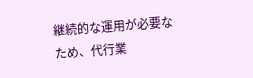継続的な運用が必要なため、代行業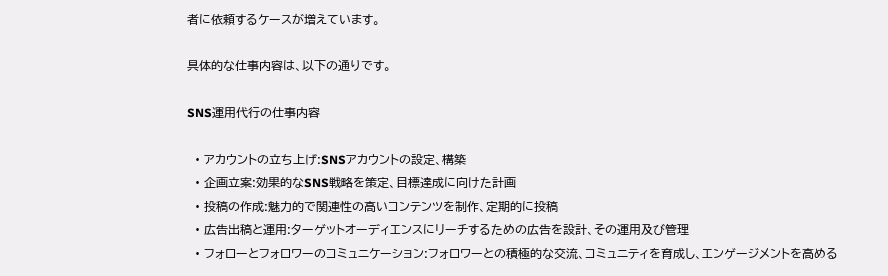者に依頼するケースが増えています。

具体的な仕事内容は、以下の通りです。

SNS運用代行の仕事内容

  • アカウントの立ち上げ:SNSアカウントの設定、構築
  • 企画立案:効果的なSNS戦略を策定、目標達成に向けた計画
  • 投稿の作成:魅力的で関連性の高いコンテンツを制作、定期的に投稿
  • 広告出稿と運用:ターゲットオーディエンスにリーチするための広告を設計、その運用及び管理
  • フォローとフォロワーのコミュニケーション:フォロワーとの積極的な交流、コミュニティを育成し、エンゲージメントを高める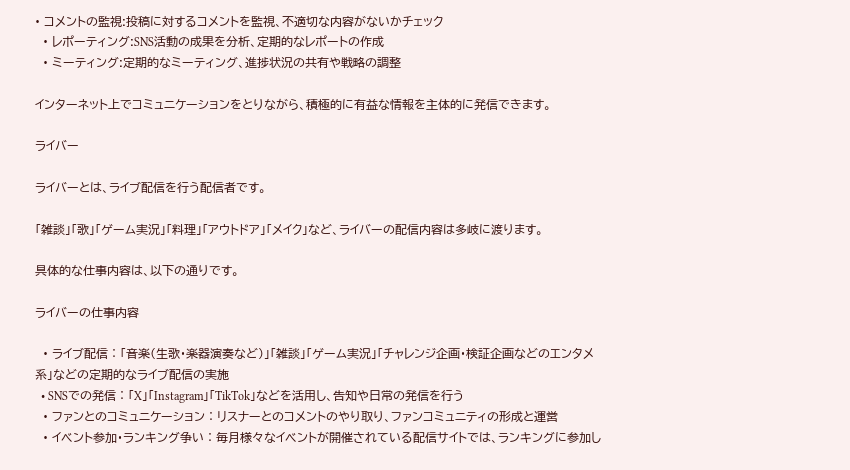• コメントの監視:投稿に対するコメントを監視、不適切な内容がないかチェック
  • レポーティング:SNS活動の成果を分析、定期的なレポートの作成
  • ミーティング:定期的なミーティング、進捗状況の共有や戦略の調整

インターネット上でコミュニケーションをとりながら、積極的に有益な情報を主体的に発信できます。

ライバー

ライバーとは、ライブ配信を行う配信者です。

「雑談」「歌」「ゲーム実況」「料理」「アウトドア」「メイク」など、ライバーの配信内容は多岐に渡ります。

具体的な仕事内容は、以下の通りです。

ライバーの仕事内容

  • ライブ配信∶「音楽(生歌・楽器演奏など)」「雑談」「ゲーム実況」「チャレンジ企画・検証企画などのエンタメ系」などの定期的なライブ配信の実施
  • SNSでの発信∶「X」「Instagram」「TikTok」などを活用し、告知や日常の発信を行う
  • ファンとのコミュニケーション∶リスナーとのコメントのやり取り、ファンコミュニティの形成と運営
  • イベント参加・ランキング争い∶毎月様々なイベントが開催されている配信サイトでは、ランキングに参加し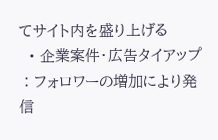てサイト内を盛り上げる
  • 企業案件・広告タイアップ∶フォロワーの増加により発信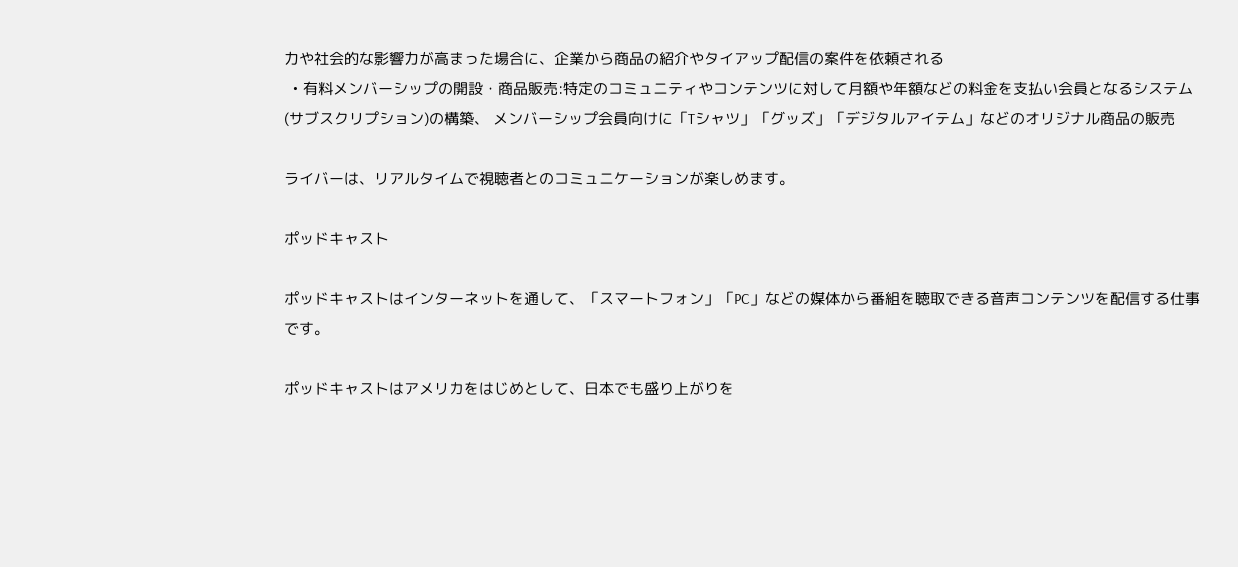力や社会的な影響力が高まった場合に、企業から商品の紹介やタイアップ配信の案件を依頼される
  • 有料メンバーシップの開設・商品販売:特定のコミュニティやコンテンツに対して月額や年額などの料金を支払い会員となるシステム(サブスクリプション)の構築、 メンバーシップ会員向けに「Tシャツ」「グッズ」「デジタルアイテム」などのオリジナル商品の販売

ライバーは、リアルタイムで視聴者とのコミュニケーションが楽しめます。

ポッドキャスト

ポッドキャストはインターネットを通して、「スマートフォン」「PC」などの媒体から番組を聴取できる音声コンテンツを配信する仕事です。

ポッドキャストはアメリカをはじめとして、日本でも盛り上がりを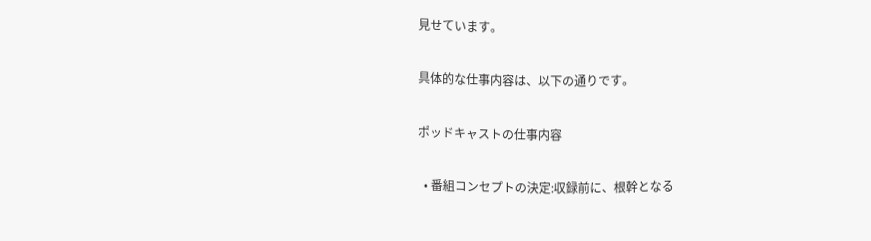見せています。

具体的な仕事内容は、以下の通りです。

ポッドキャストの仕事内容

  • 番組コンセプトの決定:収録前に、根幹となる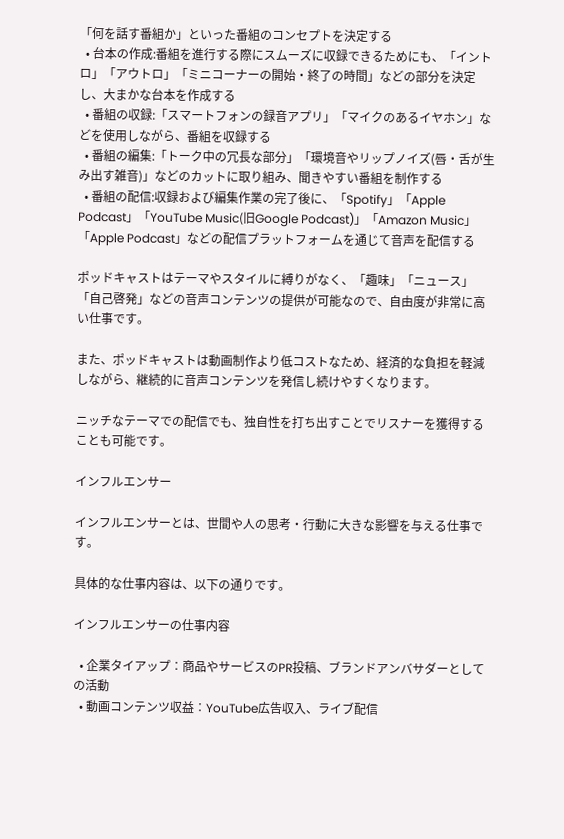「何を話す番組か」といった番組のコンセプトを決定する
  • 台本の作成:番組を進行する際にスムーズに収録できるためにも、「イントロ」「アウトロ」「ミニコーナーの開始・終了の時間」などの部分を決定し、大まかな台本を作成する
  • 番組の収録:「スマートフォンの録音アプリ」「マイクのあるイヤホン」などを使用しながら、番組を収録する
  • 番組の編集:「トーク中の冗長な部分」「環境音やリップノイズ(唇・舌が生み出す雑音)」などのカットに取り組み、聞きやすい番組を制作する
  • 番組の配信:収録および編集作業の完了後に、「Spotify」「Apple Podcast」「YouTube Music(旧Google Podcast)」「Amazon Music」「Apple Podcast」などの配信プラットフォームを通じて音声を配信する

ポッドキャストはテーマやスタイルに縛りがなく、「趣味」「ニュース」「自己啓発」などの音声コンテンツの提供が可能なので、自由度が非常に高い仕事です。

また、ポッドキャストは動画制作より低コストなため、経済的な負担を軽減しながら、継続的に音声コンテンツを発信し続けやすくなります。

ニッチなテーマでの配信でも、独自性を打ち出すことでリスナーを獲得することも可能です。

インフルエンサー

インフルエンサーとは、世間や人の思考・行動に大きな影響を与える仕事です。

具体的な仕事内容は、以下の通りです。

インフルエンサーの仕事内容

  • 企業タイアップ∶商品やサービスのPR投稿、ブランドアンバサダーとしての活動
  • 動画コンテンツ収益∶YouTube広告収入、ライブ配信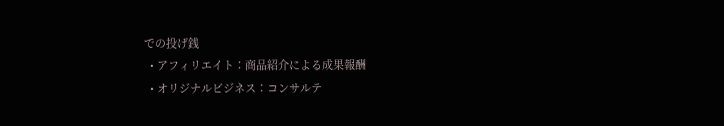での投げ銭
  • アフィリエイト∶商品紹介による成果報酬
  • オリジナルビジネス∶コンサルテ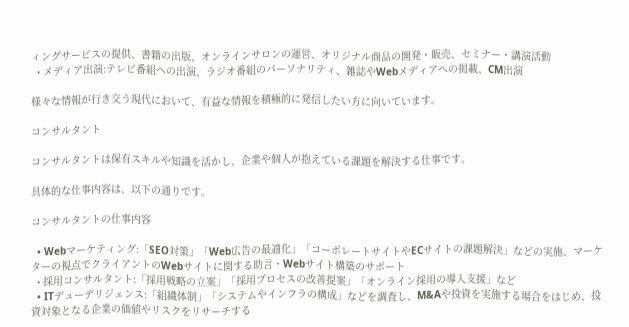ィングサービスの提供、書籍の出版、オンラインサロンの運営、オリジナル商品の開発・販売、セミナー・講演活動
  • メディア出演:テレビ番組への出演、ラジオ番組のパーソナリティ、雑誌やWebメディアへの掲載、CM出演

様々な情報が行き交う現代において、有益な情報を積極的に発信したい方に向いています。

コンサルタント

コンサルタントは保有スキルや知識を活かし、企業や個人が抱えている課題を解決する仕事です。

具体的な仕事内容は、以下の通りです。

コンサルタントの仕事内容

  • Webマーケティング:「SEO対策」「Web広告の最適化」「コーポレートサイトやECサイトの課題解決」などの実施、マーケターの視点でクライアントのWebサイトに関する助言・Webサイト構築のサポート
  • 採用コンサルタント:「採用戦略の立案」「採用プロセスの改善提案」「オンライン採用の導入支援」など
  • ITデューデリジェンス:「組織体制」「システムやインフラの構成」などを調査し、M&Aや投資を実施する場合をはじめ、投資対象となる企業の価値やリスクをリサーチする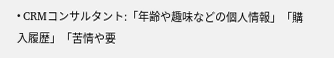• CRMコンサルタント:「年齢や趣味などの個人情報」「購入履歴」「苦情や要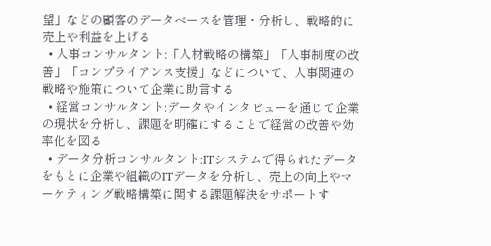望」などの顧客のデータベースを管理・分析し、戦略的に売上や利益を上げる
  • 人事コンサルタント:「人材戦略の構築」「人事制度の改善」「コンプライアンス支援」などについて、人事関連の戦略や施策について企業に助言する
  • 経営コンサルタント:データやインタビューを通じて企業の現状を分析し、課題を明確にすることで経営の改善や効率化を図る
  • データ分析コンサルタント:ITシステムで得られたデータをもとに企業や組織のITデータを分析し、売上の向上やマーケティング戦略構築に関する課題解決をサポートす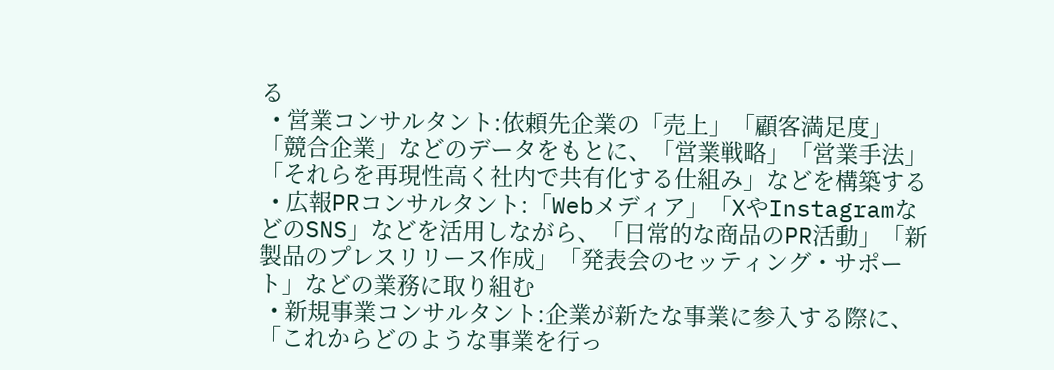る
  • 営業コンサルタント:依頼先企業の「売上」「顧客満足度」「競合企業」などのデータをもとに、「営業戦略」「営業手法」「それらを再現性高く社内で共有化する仕組み」などを構築する
  • 広報PRコンサルタント:「Webメディア」「XやInstagramなどのSNS」などを活用しながら、「日常的な商品のPR活動」「新製品のプレスリリース作成」「発表会のセッティング・サポート」などの業務に取り組む
  • 新規事業コンサルタント:企業が新たな事業に参入する際に、「これからどのような事業を行っ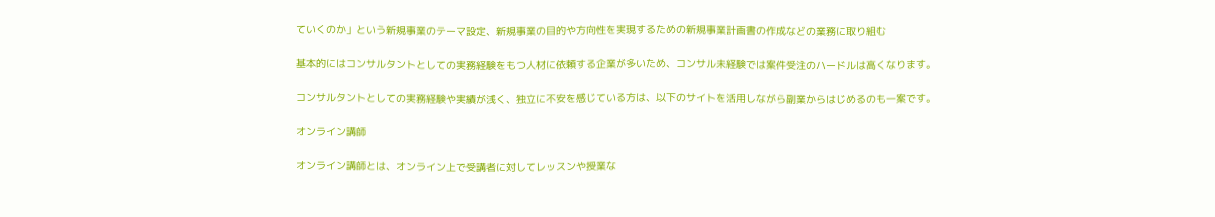ていくのか」という新規事業のテーマ設定、新規事業の目的や方向性を実現するための新規事業計画書の作成などの業務に取り組む

基本的にはコンサルタントとしての実務経験をもつ人材に依頼する企業が多いため、コンサル未経験では案件受注のハードルは高くなります。

コンサルタントとしての実務経験や実績が浅く、独立に不安を感じている方は、以下のサイトを活用しながら副業からはじめるのも一案です。

オンライン講師

オンライン講師とは、オンライン上で受講者に対してレッスンや授業な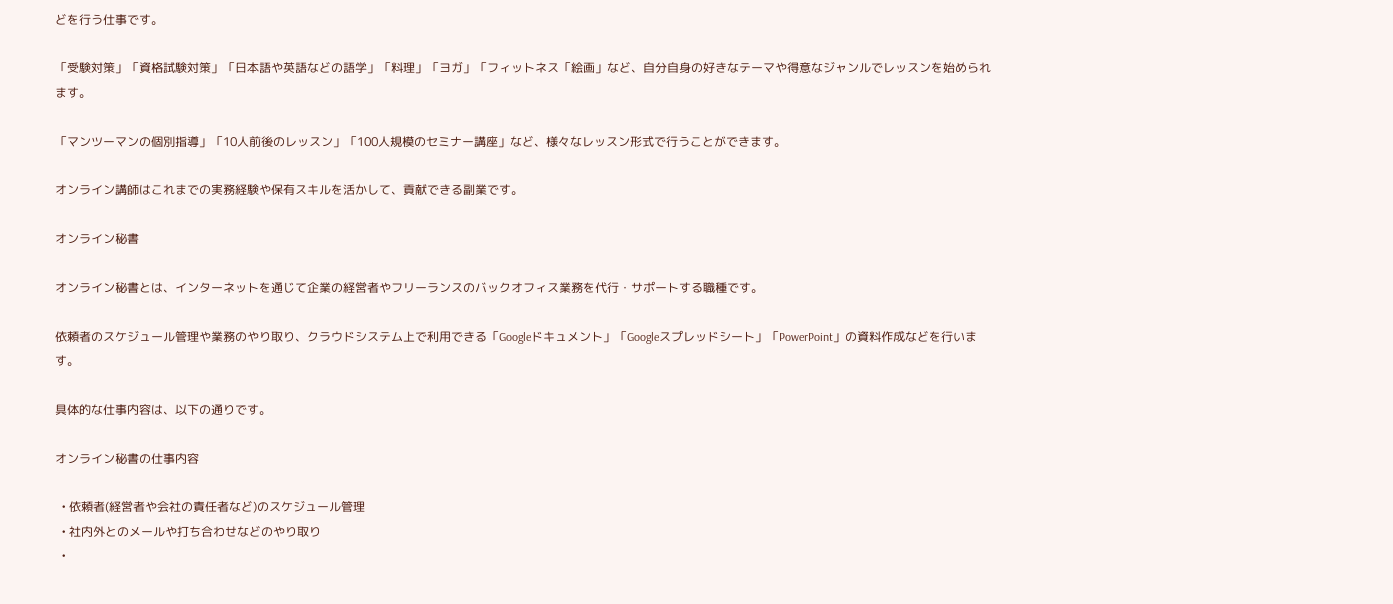どを行う仕事です。

「受験対策」「資格試験対策」「日本語や英語などの語学」「料理」「ヨガ」「フィットネス「絵画」など、自分自身の好きなテーマや得意なジャンルでレッスンを始められます。

「マンツーマンの個別指導」「10人前後のレッスン」「100人規模のセミナー講座」など、様々なレッスン形式で行うことができます。

オンライン講師はこれまでの実務経験や保有スキルを活かして、貢献できる副業です。

オンライン秘書

オンライン秘書とは、インターネットを通じて企業の経営者やフリーランスのバックオフィス業務を代行・サポートする職種です。

依頼者のスケジュール管理や業務のやり取り、クラウドシステム上で利用できる「Googleドキュメント」「Googleスプレッドシート」「PowerPoint」の資料作成などを行います。

具体的な仕事内容は、以下の通りです。

オンライン秘書の仕事内容

  • 依頼者(経営者や会社の責任者など)のスケジュール管理
  • 社内外とのメールや打ち合わせなどのやり取り
  •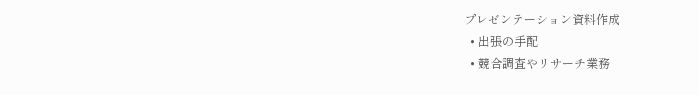プレゼンテーション資料作成
  • 出張の手配
  • 競合調査やリサーチ業務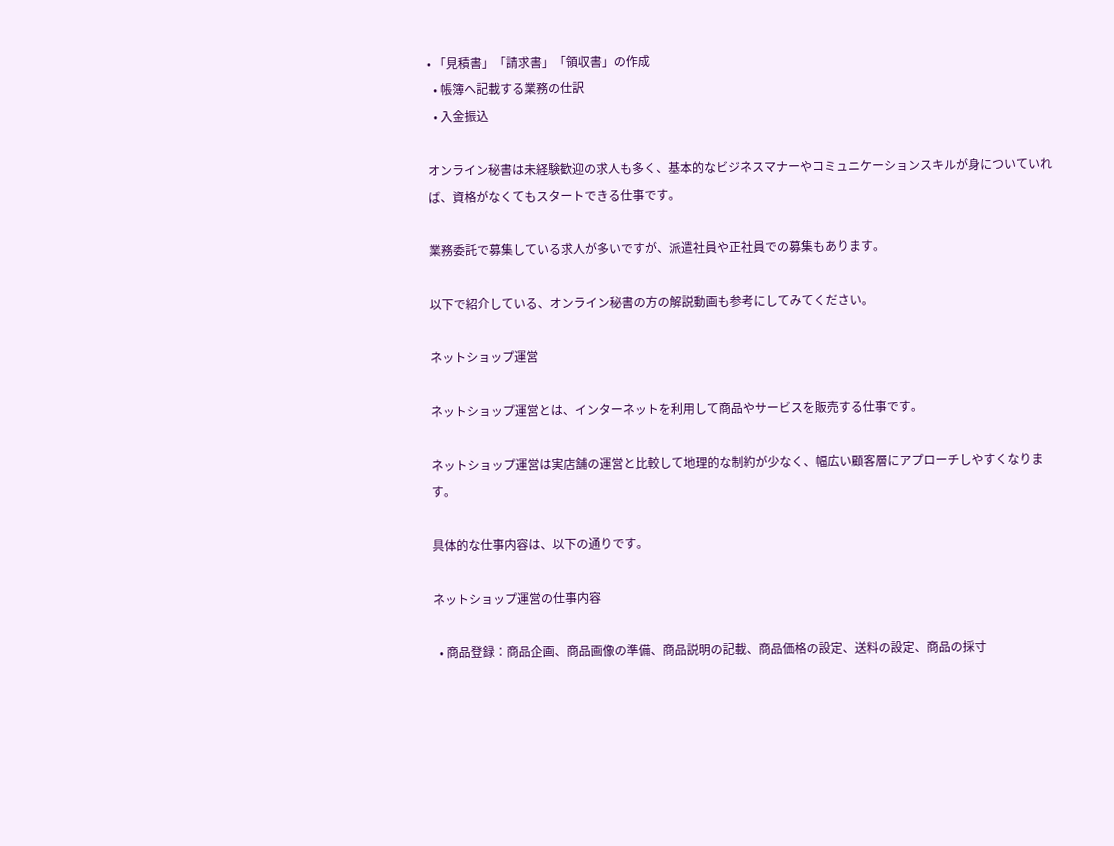• 「見積書」「請求書」「領収書」の作成
  • 帳簿へ記載する業務の仕訳
  • 入金振込

オンライン秘書は未経験歓迎の求人も多く、基本的なビジネスマナーやコミュニケーションスキルが身についていれば、資格がなくてもスタートできる仕事です。

業務委託で募集している求人が多いですが、派遣社員や正社員での募集もあります。

以下で紹介している、オンライン秘書の方の解説動画も参考にしてみてください。

ネットショップ運営

ネットショップ運営とは、インターネットを利用して商品やサービスを販売する仕事です。

ネットショップ運営は実店舗の運営と比較して地理的な制約が少なく、幅広い顧客層にアプローチしやすくなります。

具体的な仕事内容は、以下の通りです。

ネットショップ運営の仕事内容

  • 商品登録∶商品企画、商品画像の準備、商品説明の記載、商品価格の設定、送料の設定、商品の採寸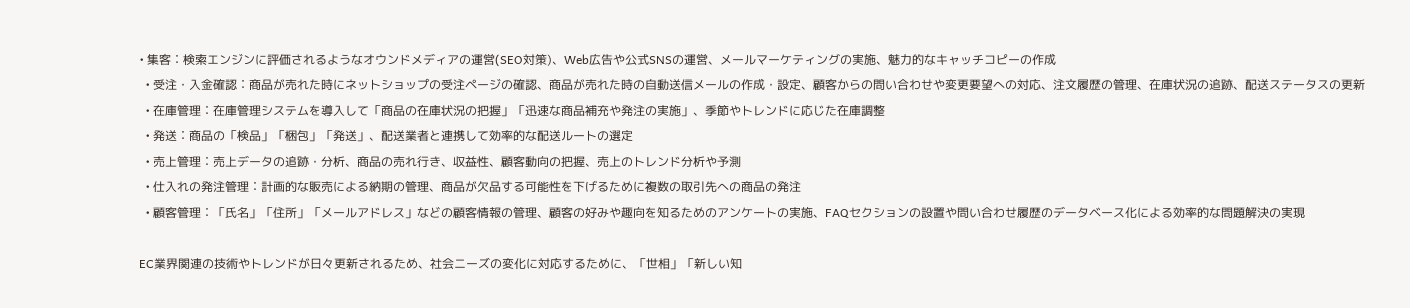• 集客∶検索エンジンに評価されるようなオウンドメディアの運営(SEO対策)、Web広告や公式SNSの運営、メールマーケティングの実施、魅力的なキャッチコピーの作成
  • 受注・入金確認∶商品が売れた時にネットショップの受注ページの確認、商品が売れた時の自動送信メールの作成・設定、顧客からの問い合わせや変更要望への対応、注文履歴の管理、在庫状況の追跡、配送ステータスの更新
  • 在庫管理∶在庫管理システムを導入して「商品の在庫状況の把握」「迅速な商品補充や発注の実施」、季節やトレンドに応じた在庫調整
  • 発送∶商品の「検品」「梱包」「発送」、配送業者と連携して効率的な配送ルートの選定
  • 売上管理∶売上データの追跡・分析、商品の売れ行き、収益性、顧客動向の把握、売上のトレンド分析や予測
  • 仕入れの発注管理∶計画的な販売による納期の管理、商品が欠品する可能性を下げるために複数の取引先への商品の発注
  • 顧客管理∶「氏名」「住所」「メールアドレス」などの顧客情報の管理、顧客の好みや趣向を知るためのアンケートの実施、FAQセクションの設置や問い合わせ履歴のデータベース化による効率的な問題解決の実現

EC業界関連の技術やトレンドが日々更新されるため、社会ニーズの変化に対応するために、「世相」「新しい知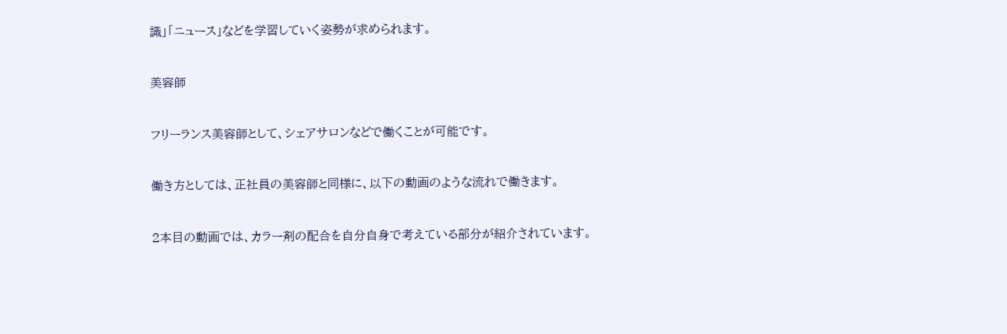識」「ニュース」などを学習していく姿勢が求められます。

美容師

フリーランス美容師として、シェアサロンなどで働くことが可能です。

働き方としては、正社員の美容師と同様に、以下の動画のような流れで働きます。

2本目の動画では、カラー剤の配合を自分自身で考えている部分が紹介されています。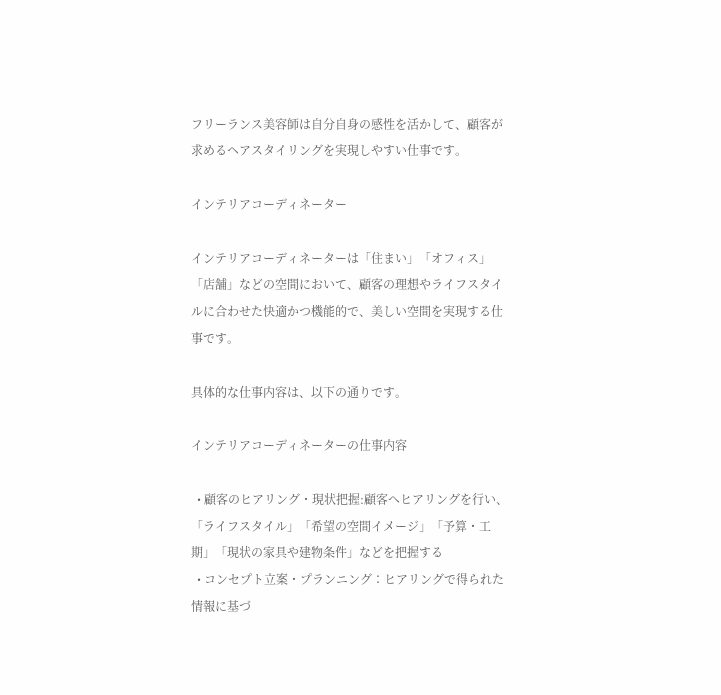フリーランス美容師は自分自身の感性を活かして、顧客が求めるヘアスタイリングを実現しやすい仕事です。

インテリアコーディネーター

インテリアコーディネーターは「住まい」「オフィス」「店舗」などの空間において、顧客の理想やライフスタイルに合わせた快適かつ機能的で、美しい空間を実現する仕事です。

具体的な仕事内容は、以下の通りです。

インテリアコーディネーターの仕事内容

  • 顧客のヒアリング・現状把握:顧客へヒアリングを行い、「ライフスタイル」「希望の空間イメージ」「予算・工期」「現状の家具や建物条件」などを把握する
  • コンセプト立案・プランニング∶ヒアリングで得られた情報に基づ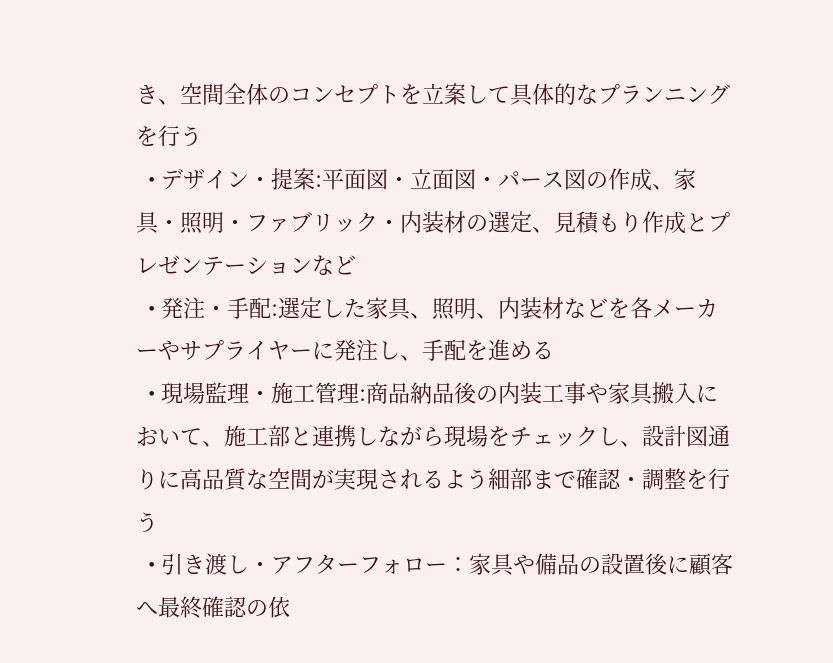き、空間全体のコンセプトを立案して具体的なプランニングを行う
  • デザイン・提案:平面図・立面図・パース図の作成、家具・照明・ファブリック・内装材の選定、見積もり作成とプレゼンテーションなど
  • 発注・手配:選定した家具、照明、内装材などを各メーカーやサプライヤーに発注し、手配を進める
  • 現場監理・施工管理:商品納品後の内装工事や家具搬入において、施工部と連携しながら現場をチェックし、設計図通りに高品質な空間が実現されるよう細部まで確認・調整を行う
  • 引き渡し・アフターフォロー∶家具や備品の設置後に顧客へ最終確認の依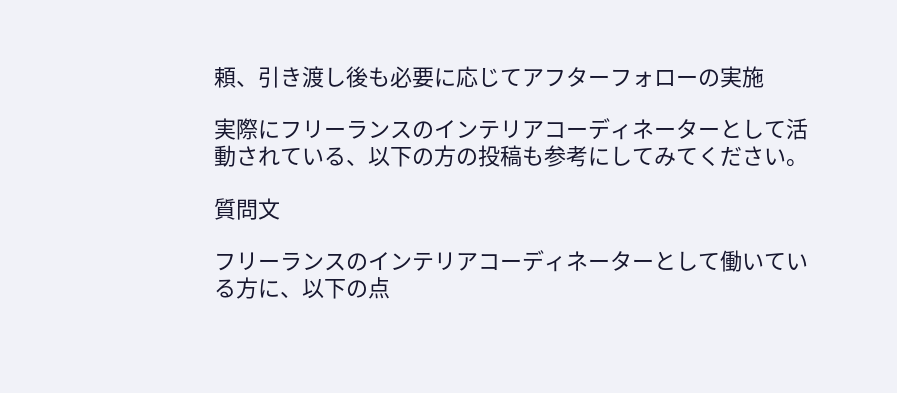頼、引き渡し後も必要に応じてアフターフォローの実施

実際にフリーランスのインテリアコーディネーターとして活動されている、以下の方の投稿も参考にしてみてください。

質問文

フリーランスのインテリアコーディネーターとして働いている方に、以下の点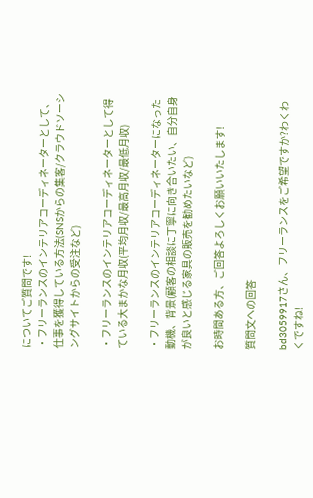についてご質問です!
・フリーランスのインテリアコーディネーターとして、仕事を獲得している方法(SNSからの集客/クラウドソーシングサイトからの受注など)

・フリーランスのインテリアコーディネーターとして得ている大まかな月収(平均月収/最高月収/最低月収)

・フリーランスのインテリアコーディネーターになった動機、背景(顧客の相談に丁寧に向き合いたい、自分自身が良いと感じる家具の販売を勧めたいなど)

お時間ある方、ご回答よろしくお願いいたします!

質問文への回答

bd3059917さん、フリーランスをご希望ですか?わくわくですね!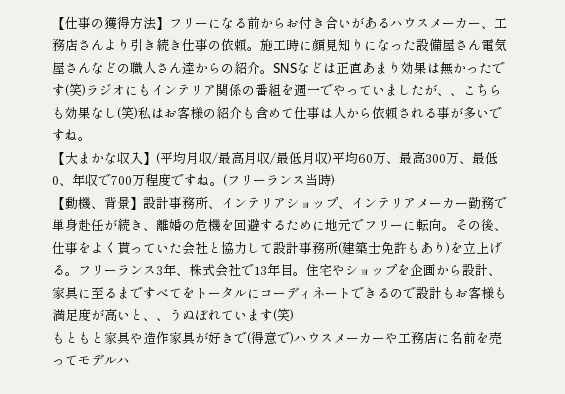【仕事の獲得方法】フリーになる前からお付き合いがあるハウスメーカー、工務店さんより引き続き仕事の依頼。施工時に顔見知りになった設備屋さん電気屋さんなどの職人さん達からの紹介。SNSなどは正直あまり効果は無かったです(笑)ラジオにもインテリア関係の番組を週一でやっていましたが、、こちらも効果なし(笑)私はお客様の紹介も含めて仕事は人から依頼される事が多いですね。
【大まかな収入】(平均月収/最高月収/最低月収)平均60万、最高300万、最低0、年収で700万程度ですね。(フリーランス当時)
【動機、背景】設計事務所、インテリアショップ、インテリアメーカー勤務で単身赴任が続き、離婚の危機を回避するために地元でフリーに転向。その後、仕事をよく貰っていた会社と協力して設計事務所(建築士免許もあり)を立上げる。フリーランス3年、株式会社で13年目。住宅やショップを企画から設計、家具に至るまですべてをトータルにコーディネートできるので設計もお客様も満足度が高いと、、うぬぼれています(笑)
もともと家具や造作家具が好きで(得意で)ハウスメーカーや工務店に名前を売ってモデルハ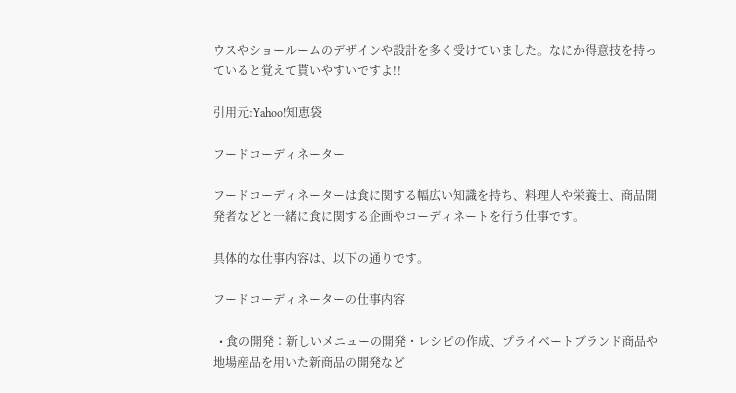ウスやショールームのデザインや設計を多く受けていました。なにか得意技を持っていると覚えて貰いやすいですよ!!

引用元:Yahoo!知恵袋

フードコーディネーター

フードコーディネーターは食に関する幅広い知識を持ち、料理人や栄養士、商品開発者などと一緒に食に関する企画やコーディネートを行う仕事です。

具体的な仕事内容は、以下の通りです。

フードコーディネーターの仕事内容

  • 食の開発∶新しいメニューの開発・レシピの作成、プライベートブランド商品や地場産品を用いた新商品の開発など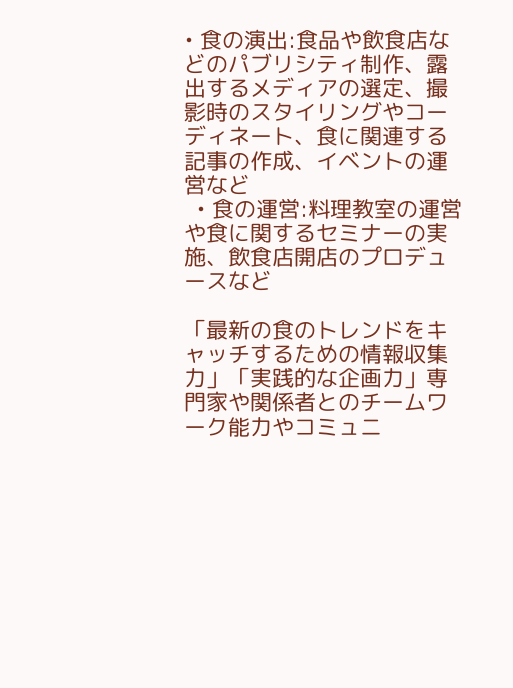• 食の演出:食品や飲食店などのパブリシティ制作、露出するメディアの選定、撮影時のスタイリングやコーディネート、食に関連する記事の作成、イベントの運営など
  • 食の運営:料理教室の運営や食に関するセミナーの実施、飲食店開店のプロデュースなど

「最新の食のトレンドをキャッチするための情報収集力」「実践的な企画力」専門家や関係者とのチームワーク能力やコミュニ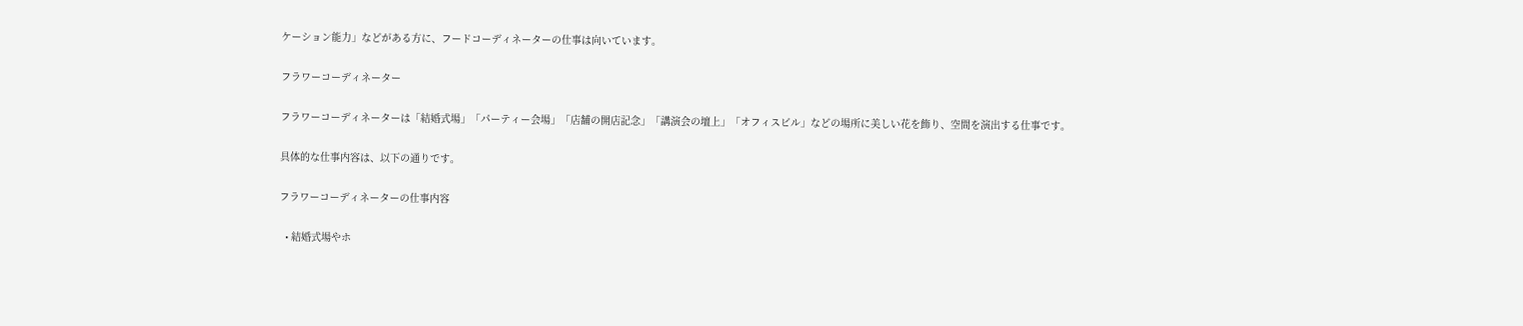ケーション能力」などがある方に、フードコーディネーターの仕事は向いています。

フラワーコーディネーター

フラワーコーディネーターは「結婚式場」「パーティー会場」「店舗の開店記念」「講演会の壇上」「オフィスビル」などの場所に美しい花を飾り、空間を演出する仕事です。

具体的な仕事内容は、以下の通りです。

フラワーコーディネーターの仕事内容

  • 結婚式場やホ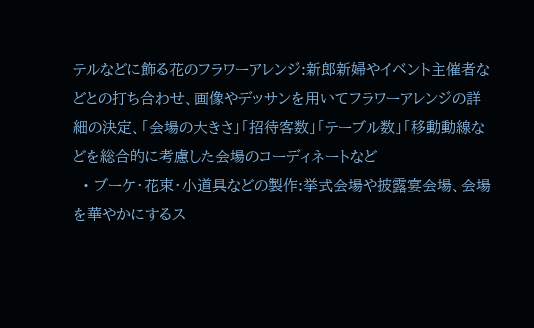テルなどに飾る花のフラワーアレンジ:新郎新婦やイベント主催者などとの打ち合わせ、画像やデッサンを用いてフラワーアレンジの詳細の決定、「会場の大きさ」「招待客数」「テーブル数」「移動動線などを総合的に考慮した会場のコーディネートなど
  • ブーケ・花束・小道具などの製作:挙式会場や披露宴会場、会場を華やかにするス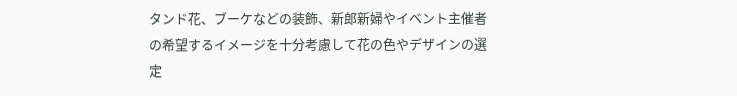タンド花、ブーケなどの装飾、新郎新婦やイベント主催者の希望するイメージを十分考慮して花の色やデザインの選定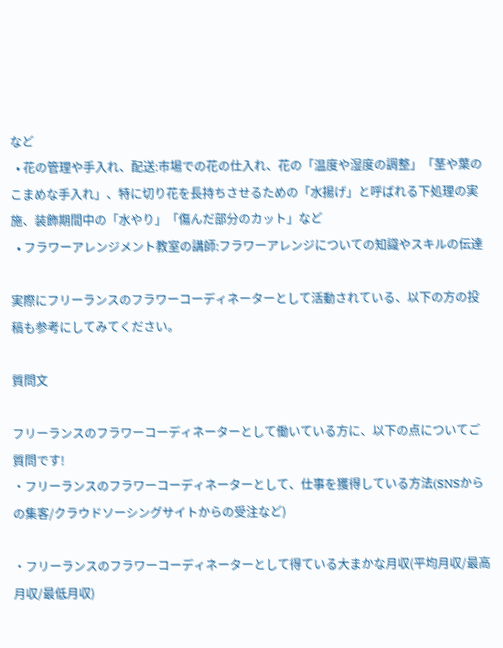など
  • 花の管理や手入れ、配送:市場での花の仕入れ、花の「温度や湿度の調整」「茎や葉のこまめな手入れ」、特に切り花を長持ちさせるための「水揚げ」と呼ばれる下処理の実施、装飾期間中の「水やり」「傷んだ部分のカット」など
  • フラワーアレンジメント教室の講師:フラワーアレンジについての知識やスキルの伝達

実際にフリーランスのフラワーコーディネーターとして活動されている、以下の方の投稿も参考にしてみてください。

質問文

フリーランスのフラワーコーディネーターとして働いている方に、以下の点についてご質問です!
・フリーランスのフラワーコーディネーターとして、仕事を獲得している方法(SNSからの集客/クラウドソーシングサイトからの受注など)

・フリーランスのフラワーコーディネーターとして得ている大まかな月収(平均月収/最高月収/最低月収)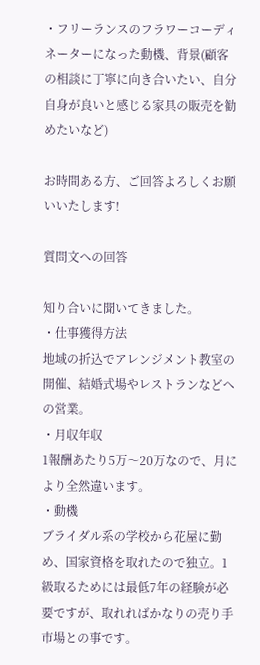・フリーランスのフラワーコーディネーターになった動機、背景(顧客の相談に丁寧に向き合いたい、自分自身が良いと感じる家具の販売を勧めたいなど)

お時間ある方、ご回答よろしくお願いいたします!

質問文への回答

知り合いに聞いてきました。
・仕事獲得方法
地域の折込でアレンジメント教室の開催、結婚式場やレストランなどへの営業。
・月収年収
1報酬あたり5万〜20万なので、月により全然違います。
・動機
ブライダル系の学校から花屋に勤め、国家資格を取れたので独立。1級取るためには最低7年の経験が必要ですが、取れればかなりの売り手市場との事です。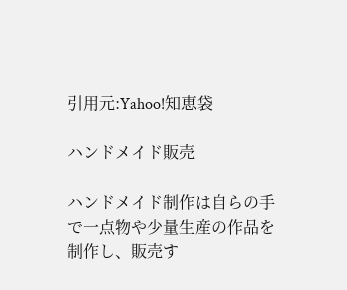引用元:Yahoo!知恵袋

ハンドメイド販売

ハンドメイド制作は自らの手で一点物や少量生産の作品を制作し、販売す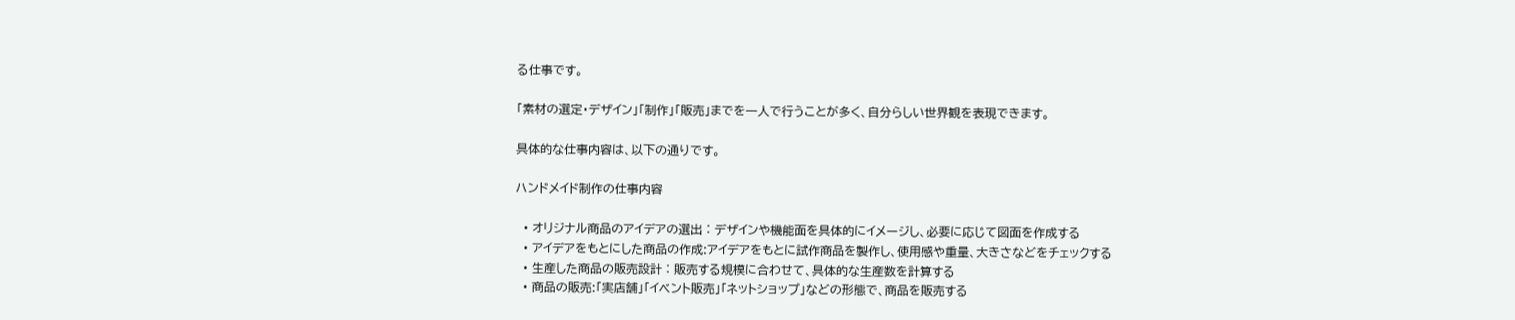る仕事です。

「素材の選定・デザイン」「制作」「販売」までを一人で行うことが多く、自分らしい世界観を表現できます。

具体的な仕事内容は、以下の通りです。

ハンドメイド制作の仕事内容

  • オリジナル商品のアイデアの選出∶デザインや機能面を具体的にイメージし、必要に応じて図面を作成する
  • アイデアをもとにした商品の作成:アイデアをもとに試作商品を製作し、使用感や重量、大きさなどをチェックする
  • 生産した商品の販売設計∶販売する規模に合わせて、具体的な生産数を計算する
  • 商品の販売:「実店舗」「イベント販売」「ネットショップ」などの形態で、商品を販売する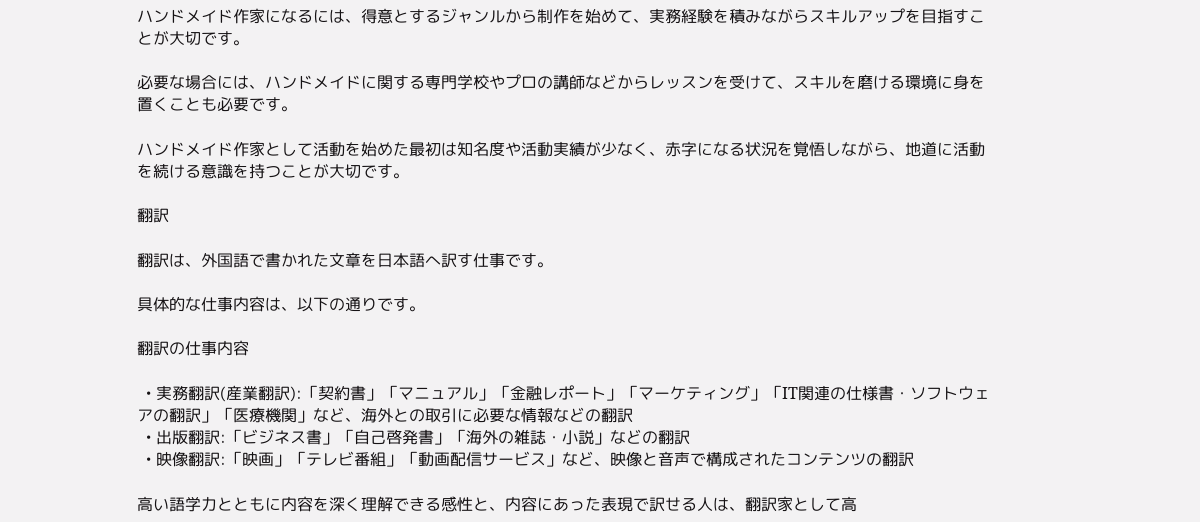ハンドメイド作家になるには、得意とするジャンルから制作を始めて、実務経験を積みながらスキルアップを目指すことが大切です。

必要な場合には、ハンドメイドに関する専門学校やプロの講師などからレッスンを受けて、スキルを磨ける環境に身を置くことも必要です。

ハンドメイド作家として活動を始めた最初は知名度や活動実績が少なく、赤字になる状況を覚悟しながら、地道に活動を続ける意識を持つことが大切です。

翻訳

翻訳は、外国語で書かれた文章を日本語へ訳す仕事です。

具体的な仕事内容は、以下の通りです。

翻訳の仕事内容

  • 実務翻訳(産業翻訳):「契約書」「マニュアル」「金融レポート」「マーケティング」「IT関連の仕様書・ソフトウェアの翻訳」「医療機関」など、海外との取引に必要な情報などの翻訳
  • 出版翻訳:「ビジネス書」「自己啓発書」「海外の雑誌・小説」などの翻訳
  • 映像翻訳:「映画」「テレビ番組」「動画配信サービス」など、映像と音声で構成されたコンテンツの翻訳

高い語学力とともに内容を深く理解できる感性と、内容にあった表現で訳せる人は、翻訳家として高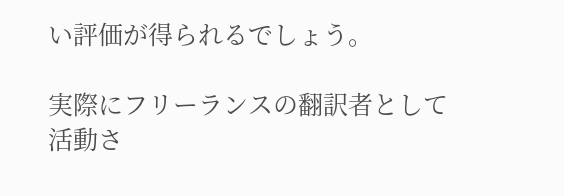い評価が得られるでしょう。

実際にフリーランスの翻訳者として活動さ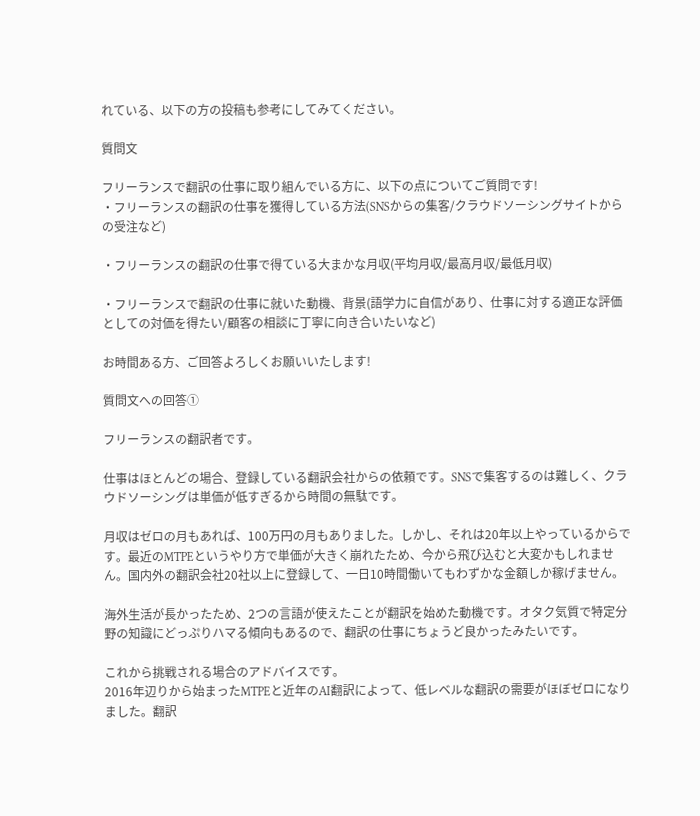れている、以下の方の投稿も参考にしてみてください。

質問文

フリーランスで翻訳の仕事に取り組んでいる方に、以下の点についてご質問です!
・フリーランスの翻訳の仕事を獲得している方法(SNSからの集客/クラウドソーシングサイトからの受注など)

・フリーランスの翻訳の仕事で得ている大まかな月収(平均月収/最高月収/最低月収)

・フリーランスで翻訳の仕事に就いた動機、背景(語学力に自信があり、仕事に対する適正な評価としての対価を得たい/顧客の相談に丁寧に向き合いたいなど)

お時間ある方、ご回答よろしくお願いいたします!

質問文への回答①

フリーランスの翻訳者です。

仕事はほとんどの場合、登録している翻訳会社からの依頼です。SNSで集客するのは難しく、クラウドソーシングは単価が低すぎるから時間の無駄です。

月収はゼロの月もあれば、100万円の月もありました。しかし、それは20年以上やっているからです。最近のMTPEというやり方で単価が大きく崩れたため、今から飛び込むと大変かもしれません。国内外の翻訳会社20社以上に登録して、一日10時間働いてもわずかな金額しか稼げません。

海外生活が長かったため、2つの言語が使えたことが翻訳を始めた動機です。オタク気質で特定分野の知識にどっぷりハマる傾向もあるので、翻訳の仕事にちょうど良かったみたいです。

これから挑戦される場合のアドバイスです。
2016年辺りから始まったMTPEと近年のAI翻訳によって、低レベルな翻訳の需要がほぼゼロになりました。翻訳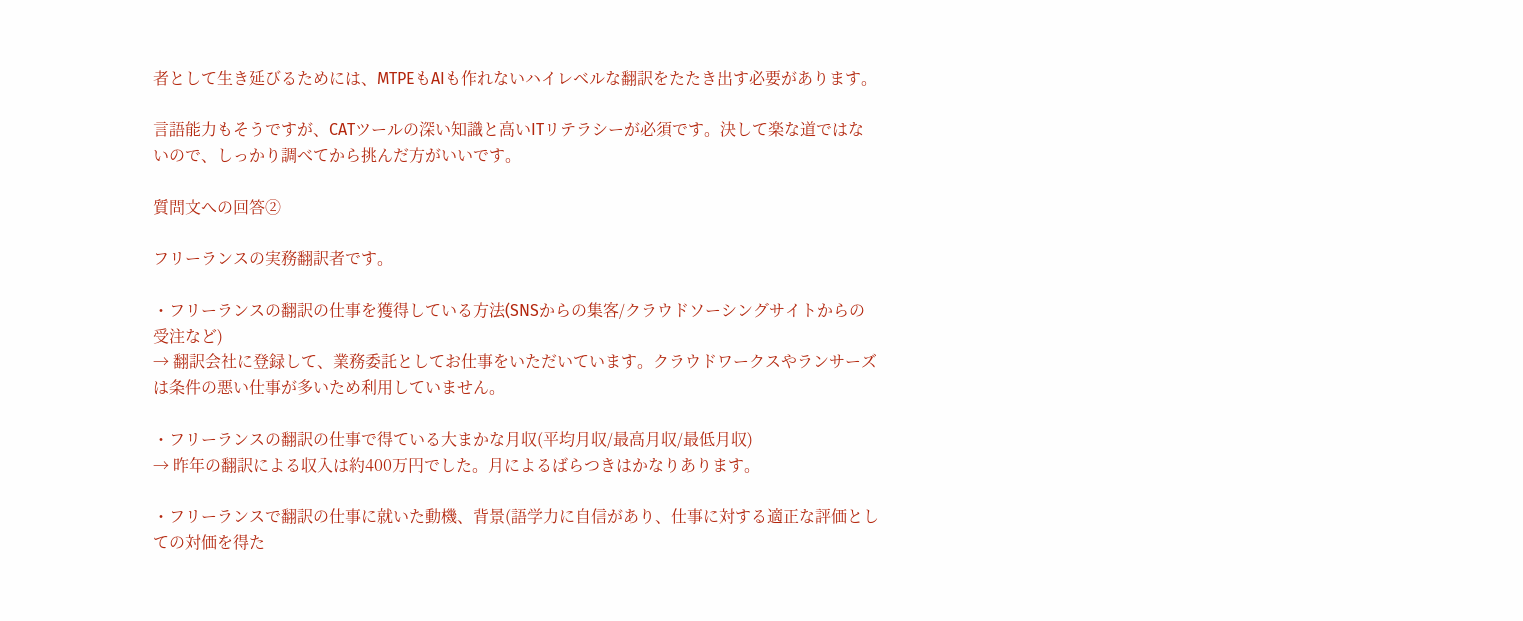者として生き延びるためには、MTPEもAIも作れないハイレベルな翻訳をたたき出す必要があります。

言語能力もそうですが、CATツールの深い知識と高いITリテラシーが必須です。決して楽な道ではないので、しっかり調べてから挑んだ方がいいです。

質問文への回答②

フリーランスの実務翻訳者です。

・フリーランスの翻訳の仕事を獲得している方法(SNSからの集客/クラウドソーシングサイトからの受注など)
→ 翻訳会社に登録して、業務委託としてお仕事をいただいています。クラウドワークスやランサーズは条件の悪い仕事が多いため利用していません。

・フリーランスの翻訳の仕事で得ている大まかな月収(平均月収/最高月収/最低月収)
→ 昨年の翻訳による収入は約400万円でした。月によるばらつきはかなりあります。

・フリーランスで翻訳の仕事に就いた動機、背景(語学力に自信があり、仕事に対する適正な評価としての対価を得た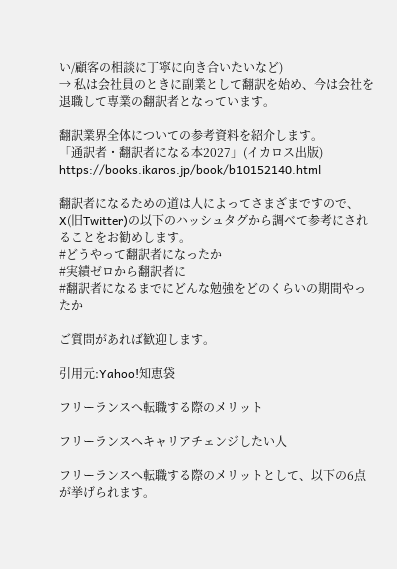い/顧客の相談に丁寧に向き合いたいなど)
→ 私は会社員のときに副業として翻訳を始め、今は会社を退職して専業の翻訳者となっています。

翻訳業界全体についての参考資料を紹介します。
「通訳者・翻訳者になる本2027」(イカロス出版)
https://books.ikaros.jp/book/b10152140.html

翻訳者になるための道は人によってさまざまですので、X(旧Twitter)の以下のハッシュタグから調べて参考にされることをお勧めします。
#どうやって翻訳者になったか
#実績ゼロから翻訳者に
#翻訳者になるまでにどんな勉強をどのくらいの期間やったか

ご質問があれば歓迎します。

引用元:Yahoo!知恵袋

フリーランスへ転職する際のメリット

フリーランスへキャリアチェンジしたい人

フリーランスへ転職する際のメリットとして、以下の6点が挙げられます。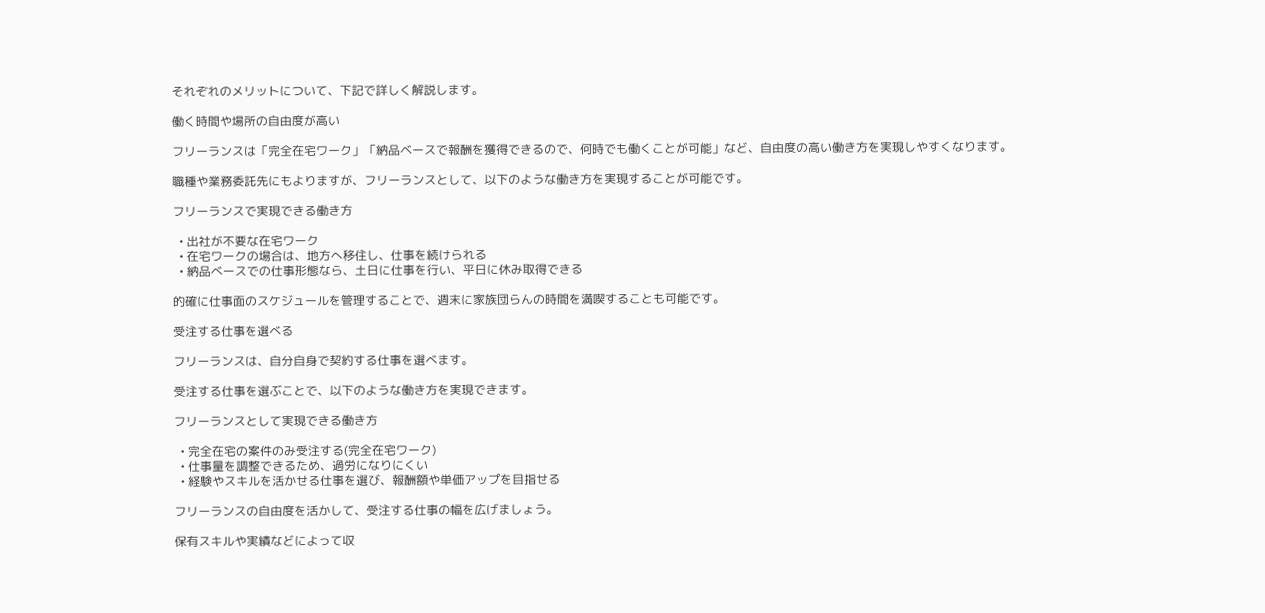それぞれのメリットについて、下記で詳しく解説します。

働く時間や場所の自由度が高い

フリーランスは「完全在宅ワーク」「納品ベースで報酬を獲得できるので、何時でも働くことが可能」など、自由度の高い働き方を実現しやすくなります。

職種や業務委託先にもよりますが、フリーランスとして、以下のような働き方を実現することが可能です。

フリーランスで実現できる働き方

  • 出社が不要な在宅ワーク
  • 在宅ワークの場合は、地方へ移住し、仕事を続けられる
  • 納品べースでの仕事形態なら、土日に仕事を行い、平日に休み取得できる

的確に仕事面のスケジュールを管理することで、週末に家族団らんの時間を満喫することも可能です。

受注する仕事を選べる

フリーランスは、自分自身で契約する仕事を選べます。

受注する仕事を選ぶことで、以下のような働き方を実現できます。

フリーランスとして実現できる働き方

  • 完全在宅の案件のみ受注する(完全在宅ワーク)
  • 仕事量を調整できるため、過労になりにくい
  • 経験やスキルを活かせる仕事を選び、報酬額や単価アップを目指せる

フリーランスの自由度を活かして、受注する仕事の幅を広げましょう。

保有スキルや実績などによって収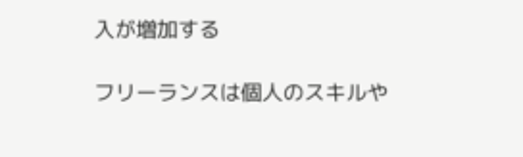入が増加する

フリーランスは個人のスキルや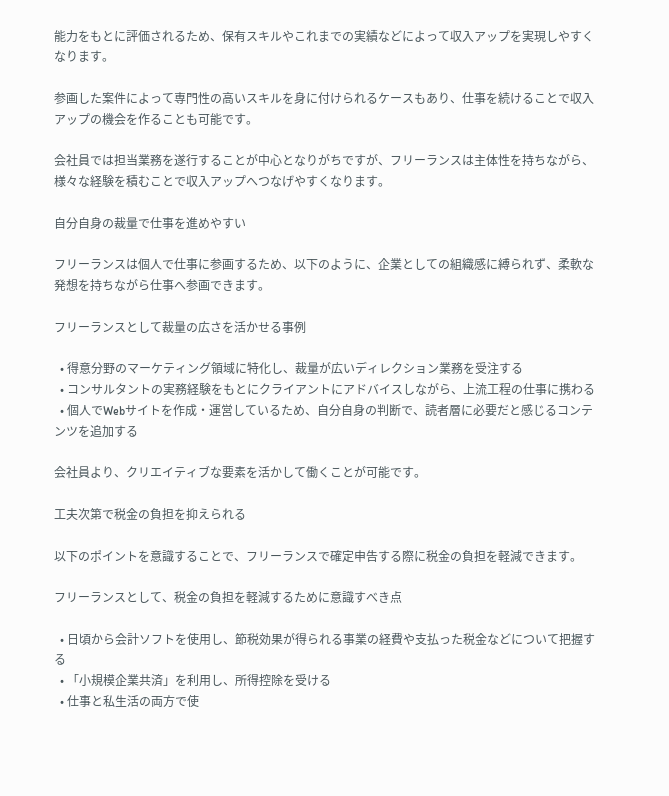能力をもとに評価されるため、保有スキルやこれまでの実績などによって収入アップを実現しやすくなります。

参画した案件によって専門性の高いスキルを身に付けられるケースもあり、仕事を続けることで収入アップの機会を作ることも可能です。

会社員では担当業務を遂行することが中心となりがちですが、フリーランスは主体性を持ちながら、様々な経験を積むことで収入アップへつなげやすくなります。

自分自身の裁量で仕事を進めやすい

フリーランスは個人で仕事に参画するため、以下のように、企業としての組織感に縛られず、柔軟な発想を持ちながら仕事へ参画できます。

フリーランスとして裁量の広さを活かせる事例

  • 得意分野のマーケティング領域に特化し、裁量が広いディレクション業務を受注する
  • コンサルタントの実務経験をもとにクライアントにアドバイスしながら、上流工程の仕事に携わる
  • 個人でWebサイトを作成・運営しているため、自分自身の判断で、読者層に必要だと感じるコンテンツを追加する

会社員より、クリエイティブな要素を活かして働くことが可能です。

工夫次第で税金の負担を抑えられる

以下のポイントを意識することで、フリーランスで確定申告する際に税金の負担を軽減できます。

フリーランスとして、税金の負担を軽減するために意識すべき点

  • 日頃から会計ソフトを使用し、節税効果が得られる事業の経費や支払った税金などについて把握する
  • 「小規模企業共済」を利用し、所得控除を受ける
  • 仕事と私生活の両方で使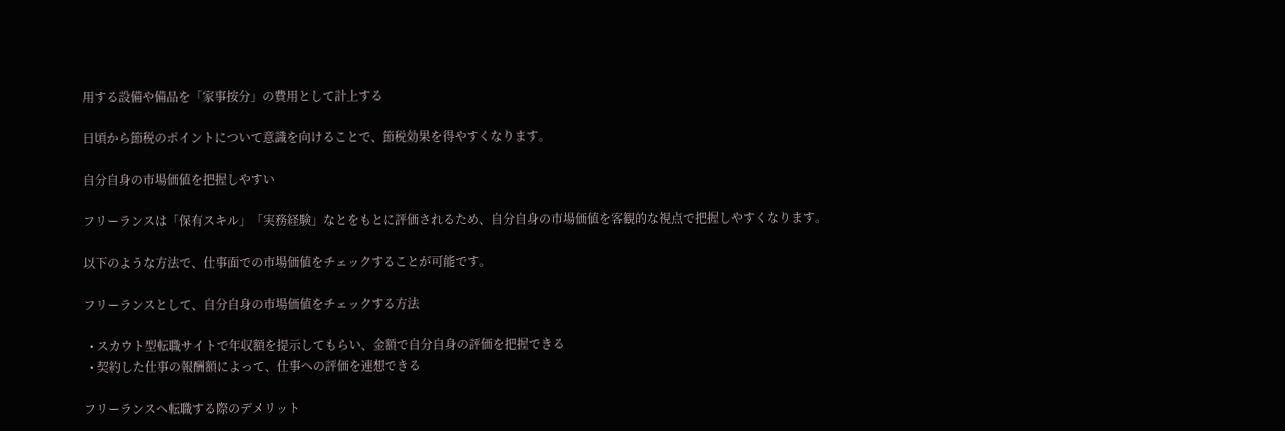用する設備や備品を「家事按分」の費用として計上する

日頃から節税のポイントについて意識を向けることで、節税効果を得やすくなります。

自分自身の市場価値を把握しやすい

フリーランスは「保有スキル」「実務経験」なとをもとに評価されるため、自分自身の市場価値を客観的な視点で把握しやすくなります。

以下のような方法で、仕事面での市場価値をチェックすることが可能です。

フリーランスとして、自分自身の市場価値をチェックする方法

  • スカウト型転職サイトで年収額を提示してもらい、金額で自分自身の評価を把握できる
  • 契約した仕事の報酬額によって、仕事への評価を連想できる

フリーランスへ転職する際のデメリット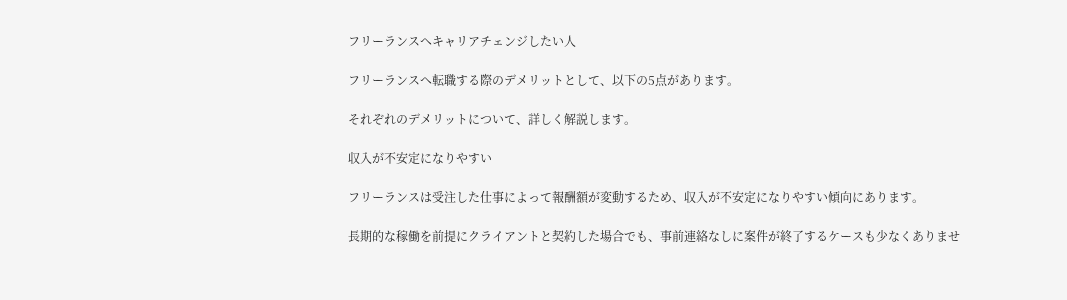フリーランスへキャリアチェンジしたい人

フリーランスへ転職する際のデメリットとして、以下の5点があります。

それぞれのデメリットについて、詳しく解説します。

収入が不安定になりやすい

フリーランスは受注した仕事によって報酬額が変動するため、収入が不安定になりやすい傾向にあります。

長期的な稼働を前提にクライアントと契約した場合でも、事前連絡なしに案件が終了するケースも少なくありませ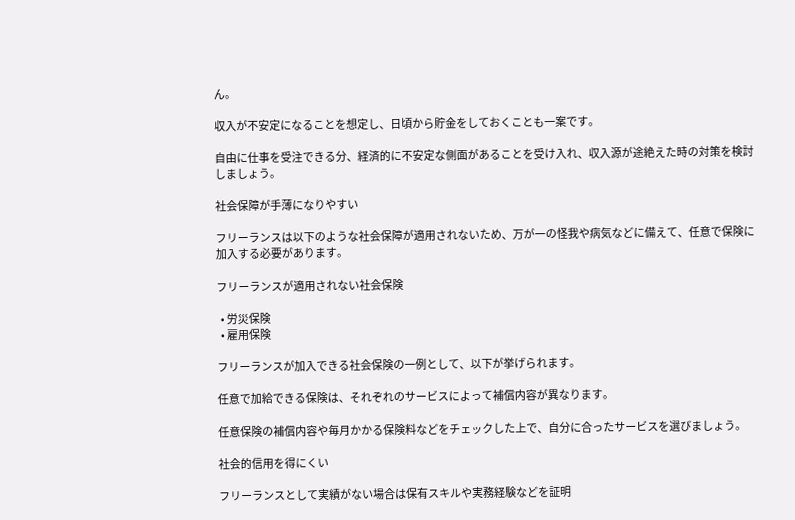ん。

収入が不安定になることを想定し、日頃から貯金をしておくことも一案です。

自由に仕事を受注できる分、経済的に不安定な側面があることを受け入れ、収入源が途絶えた時の対策を検討しましょう。

社会保障が手薄になりやすい

フリーランスは以下のような社会保障が適用されないため、万が一の怪我や病気などに備えて、任意で保険に加入する必要があります。

フリーランスが適用されない社会保険

  • 労災保険
  • 雇用保険

フリーランスが加入できる社会保険の一例として、以下が挙げられます。

任意で加給できる保険は、それぞれのサービスによって補償内容が異なります。

任意保険の補償内容や毎月かかる保険料などをチェックした上で、自分に合ったサービスを選びましょう。

社会的信用を得にくい

フリーランスとして実績がない場合は保有スキルや実務経験などを証明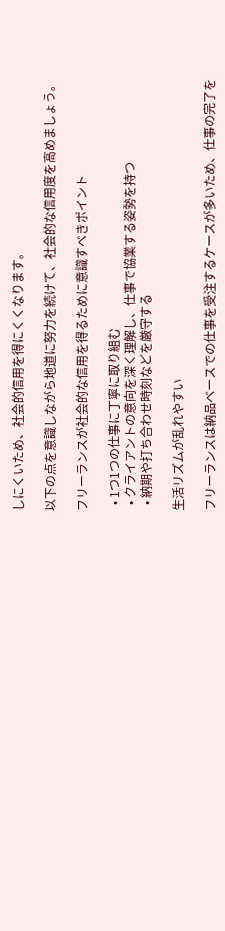しにくいため、社会的信用を得にくくなります。

以下の点を意識しながら地道に努力を続けて、社会的な信用度を高めましょう。

フリーランスが社会的な信用を得るために意識すべきポイント

  • 1つ1つの仕事に丁寧に取り組む
  • クライアントの意向を深く理解し、仕事で協業する姿勢を持つ
  • 納期や打ち合わせ時刻などを厳守する

生活リズムが乱れやすい

フリーランスは納品ベースでの仕事を受注するケースが多いため、仕事の完了を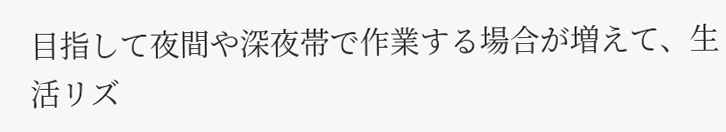目指して夜間や深夜帯で作業する場合が増えて、生活リズ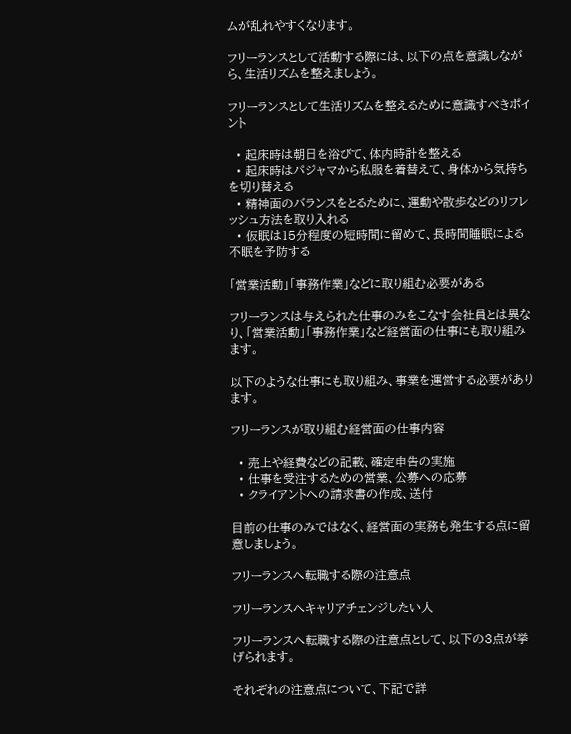ムが乱れやすくなります。

フリーランスとして活動する際には、以下の点を意識しながら、生活リズムを整えましょう。

フリーランスとして生活リズムを整えるために意識すべきポイント

  • 起床時は朝日を浴びて、体内時計を整える
  • 起床時はパジャマから私服を着替えて、身体から気持ちを切り替える
  • 精神面のバランスをとるために、運動や散歩などのリフレッシュ方法を取り入れる
  • 仮眠は15分程度の短時間に留めて、長時間睡眠による不眠を予防する

「営業活動」「事務作業」などに取り組む必要がある

フリーランスは与えられた仕事のみをこなす会社員とは異なり、「営業活動」「事務作業」など経営面の仕事にも取り組みます。

以下のような仕事にも取り組み、事業を運営する必要があります。

フリーランスが取り組む経営面の仕事内容

  • 売上や経費などの記載、確定申告の実施
  • 仕事を受注するための営業、公募への応募
  • クライアントへの請求書の作成、送付

目前の仕事のみではなく、経営面の実務も発生する点に留意しましょう。

フリーランスへ転職する際の注意点

フリーランスへキャリアチェンジしたい人

フリーランスへ転職する際の注意点として、以下の3点が挙げられます。

それぞれの注意点について、下記で詳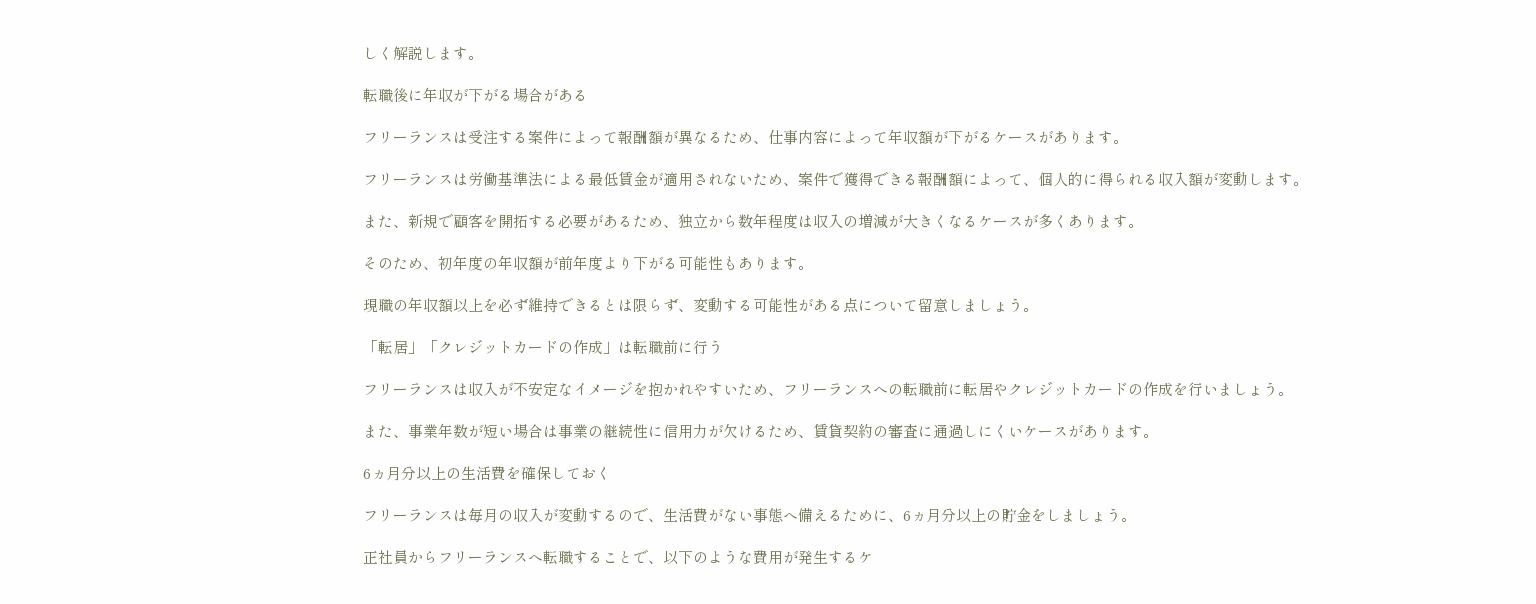しく解説します。

転職後に年収が下がる場合がある

フリーランスは受注する案件によって報酬額が異なるため、仕事内容によって年収額が下がるケースがあります。

フリーランスは労働基準法による最低賃金が適用されないため、案件で獲得できる報酬額によって、個人的に得られる収入額が変動します。

また、新規で顧客を開拓する必要があるため、独立から数年程度は収入の増減が大きくなるケースが多くあります。

そのため、初年度の年収額が前年度より下がる可能性もあります。

現職の年収額以上を必ず維持できるとは限らず、変動する可能性がある点について留意しましょう。

「転居」「クレジットカードの作成」は転職前に行う

フリーランスは収入が不安定なイメージを抱かれやすいため、フリーランスへの転職前に転居やクレジットカードの作成を行いましょう。

また、事業年数が短い場合は事業の継続性に信用力が欠けるため、賃貸契約の審査に通過しにくいケースがあります。

6ヵ月分以上の生活費を確保しておく

フリーランスは毎月の収入が変動するので、生活費がない事態へ備えるために、6ヵ月分以上の貯金をしましょう。

正社員からフリーランスへ転職することで、以下のような費用が発生するケ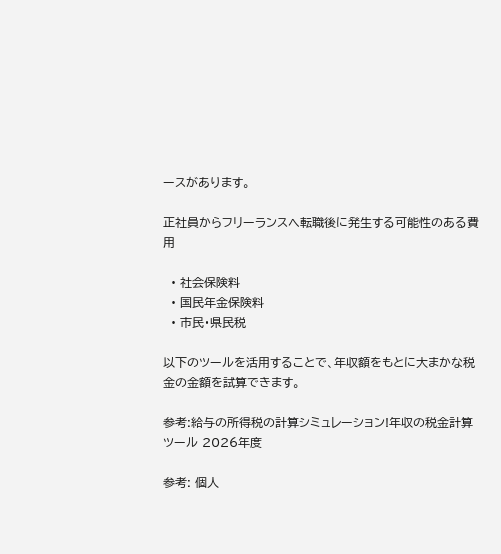ースがあります。

正社員からフリーランスへ転職後に発生する可能性のある費用

  • 社会保険料
  • 国民年金保険料
  • 市民・県民税

以下のツールを活用することで、年収額をもとに大まかな税金の金額を試算できます。

参考:給与の所得税の計算シミュレーション!年収の税金計算ツール 2026年度

参考: 個人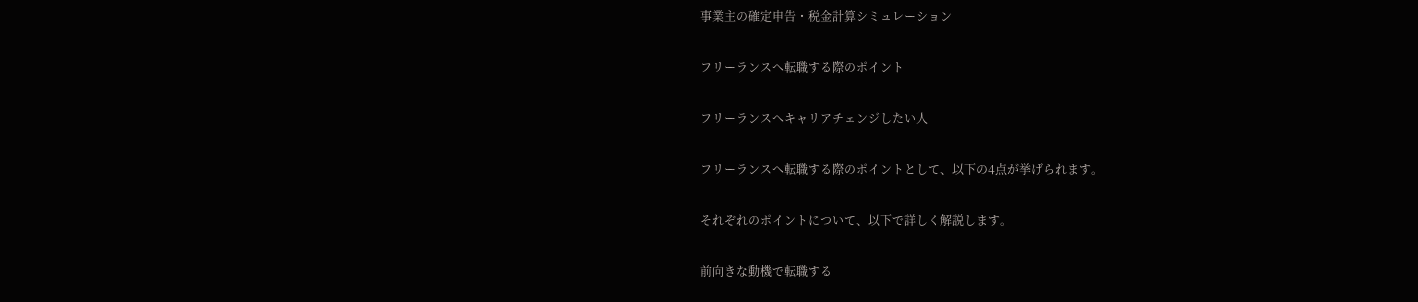事業主の確定申告・税金計算シミュレーション

フリーランスへ転職する際のポイント

フリーランスへキャリアチェンジしたい人

フリーランスへ転職する際のポイントとして、以下の4点が挙げられます。

それぞれのポイントについて、以下で詳しく解説します。

前向きな動機で転職する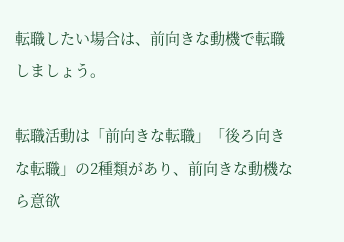転職したい場合は、前向きな動機で転職しましょう。

転職活動は「前向きな転職」「後ろ向きな転職」の2種類があり、前向きな動機なら意欲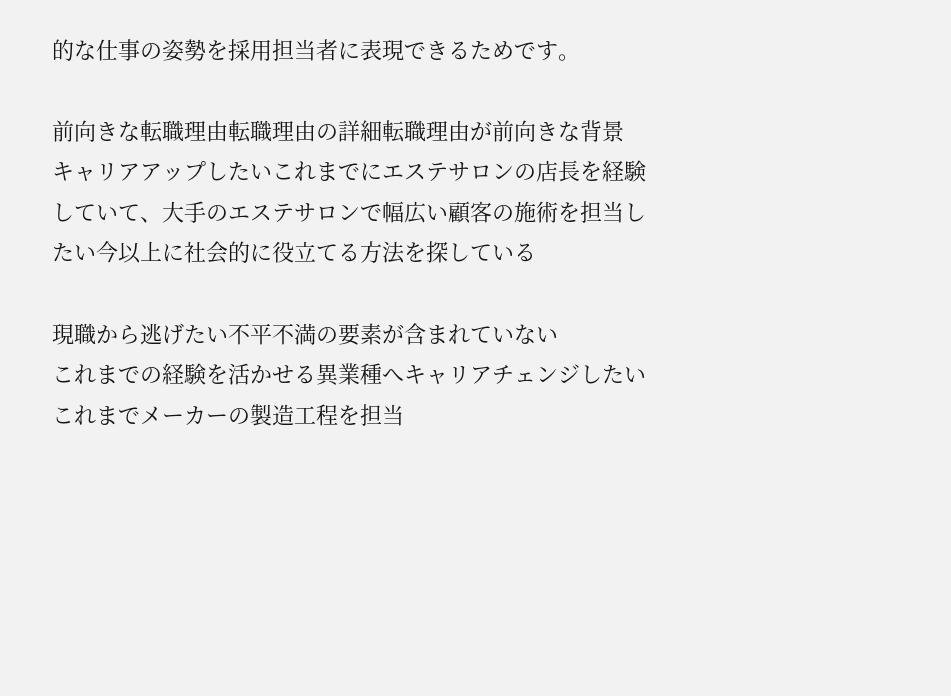的な仕事の姿勢を採用担当者に表現できるためです。

前向きな転職理由転職理由の詳細転職理由が前向きな背景
キャリアアップしたいこれまでにエステサロンの店長を経験していて、大手のエステサロンで幅広い顧客の施術を担当したい今以上に社会的に役立てる方法を探している

現職から逃げたい不平不満の要素が含まれていない
これまでの経験を活かせる異業種へキャリアチェンジしたいこれまでメーカーの製造工程を担当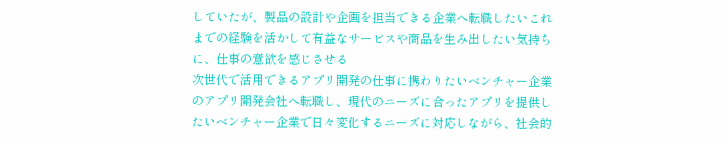していたが、製品の設計や企画を担当できる企業へ転職したいこれまでの経験を活かして有益なサービスや商品を生み出したい気持ちに、仕事の意欲を感じさせる
次世代で活用できるアプリ開発の仕事に携わりたいベンチャー企業のアプリ開発会社へ転職し、現代のニーズに合ったアプリを提供したいベンチャー企業で日々変化するニーズに対応しながら、社会的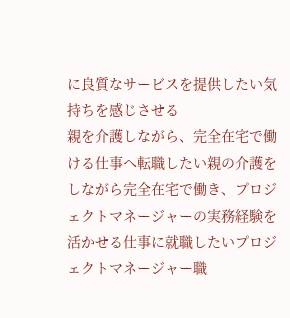に良質なサービスを提供したい気持ちを感じさせる
親を介護しながら、完全在宅で働ける仕事へ転職したい親の介護をしながら完全在宅で働き、プロジェクトマネージャーの実務経験を活かせる仕事に就職したいプロジェクトマネージャー職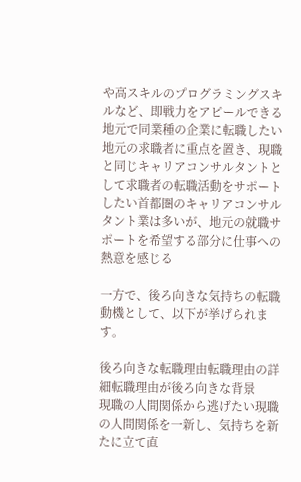や高スキルのプログラミングスキルなど、即戦力をアピールできる
地元で同業種の企業に転職したい地元の求職者に重点を置き、現職と同じキャリアコンサルタントとして求職者の転職活動をサポートしたい首都圏のキャリアコンサルタント業は多いが、地元の就職サポートを希望する部分に仕事への熱意を感じる

一方で、後ろ向きな気持ちの転職動機として、以下が挙げられます。

後ろ向きな転職理由転職理由の詳細転職理由が後ろ向きな背景
現職の人間関係から逃げたい現職の人間関係を一新し、気持ちを新たに立て直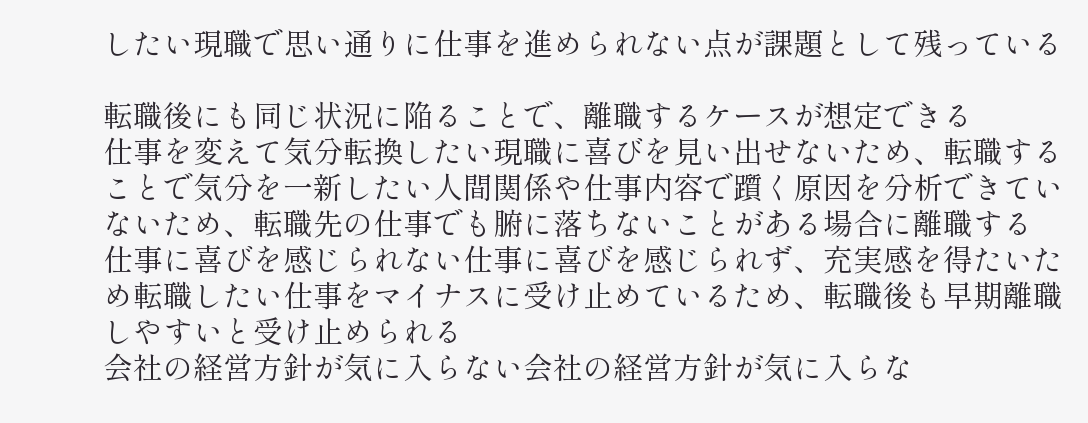したい現職で思い通りに仕事を進められない点が課題として残っている

転職後にも同じ状況に陥ることで、離職するケースが想定できる
仕事を変えて気分転換したい現職に喜びを見い出せないため、転職することで気分を一新したい人間関係や仕事内容で躓く原因を分析できていないため、転職先の仕事でも腑に落ちないことがある場合に離職する
仕事に喜びを感じられない仕事に喜びを感じられず、充実感を得たいため転職したい仕事をマイナスに受け止めているため、転職後も早期離職しやすいと受け止められる
会社の経営方針が気に入らない会社の経営方針が気に入らな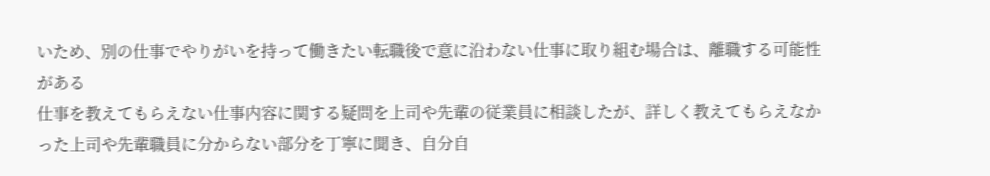いため、別の仕事でやりがいを持って働きたい転職後で意に沿わない仕事に取り組む場合は、離職する可能性がある
仕事を教えてもらえない仕事内容に関する疑問を上司や先輩の従業員に相談したが、詳しく教えてもらえなかった上司や先輩職員に分からない部分を丁寧に聞き、自分自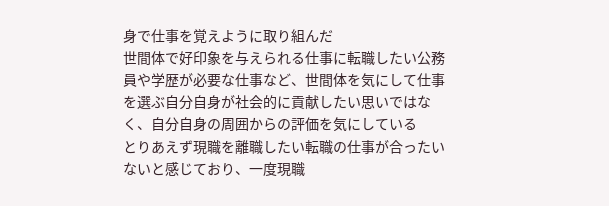身で仕事を覚えように取り組んだ
世間体で好印象を与えられる仕事に転職したい公務員や学歴が必要な仕事など、世間体を気にして仕事を選ぶ自分自身が社会的に貢献したい思いではなく、自分自身の周囲からの評価を気にしている
とりあえず現職を離職したい転職の仕事が合ったいないと感じており、一度現職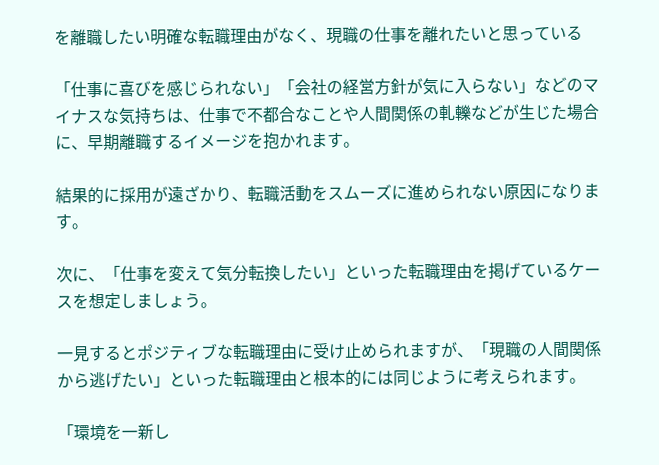を離職したい明確な転職理由がなく、現職の仕事を離れたいと思っている

「仕事に喜びを感じられない」「会社の経営方針が気に入らない」などのマイナスな気持ちは、仕事で不都合なことや人間関係の軋轢などが生じた場合に、早期離職するイメージを抱かれます。

結果的に採用が遠ざかり、転職活動をスムーズに進められない原因になります。

次に、「仕事を変えて気分転換したい」といった転職理由を掲げているケースを想定しましょう。

一見するとポジティブな転職理由に受け止められますが、「現職の人間関係から逃げたい」といった転職理由と根本的には同じように考えられます。

「環境を一新し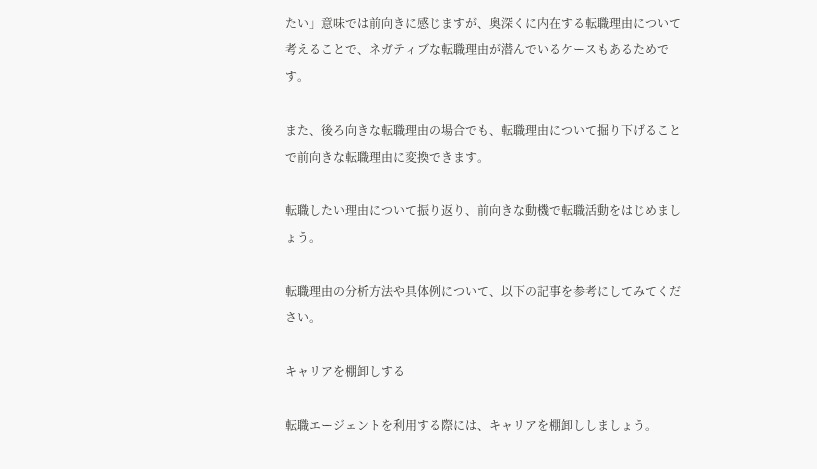たい」意味では前向きに感じますが、奥深くに内在する転職理由について考えることで、ネガティブな転職理由が潜んでいるケースもあるためです。

また、後ろ向きな転職理由の場合でも、転職理由について掘り下げることで前向きな転職理由に変換できます。

転職したい理由について振り返り、前向きな動機で転職活動をはじめましょう。

転職理由の分析方法や具体例について、以下の記事を参考にしてみてください。

キャリアを棚卸しする

転職エージェントを利用する際には、キャリアを棚卸ししましょう。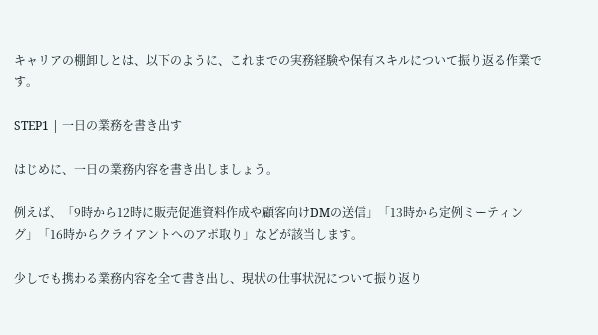キャリアの棚卸しとは、以下のように、これまでの実務経験や保有スキルについて振り返る作業です。

STEP1 | 一日の業務を書き出す

はじめに、一日の業務内容を書き出しましょう。

例えば、「9時から12時に販売促進資料作成や顧客向けDMの送信」「13時から定例ミーティング」「16時からクライアントへのアポ取り」などが該当します。

少しでも携わる業務内容を全て書き出し、現状の仕事状況について振り返り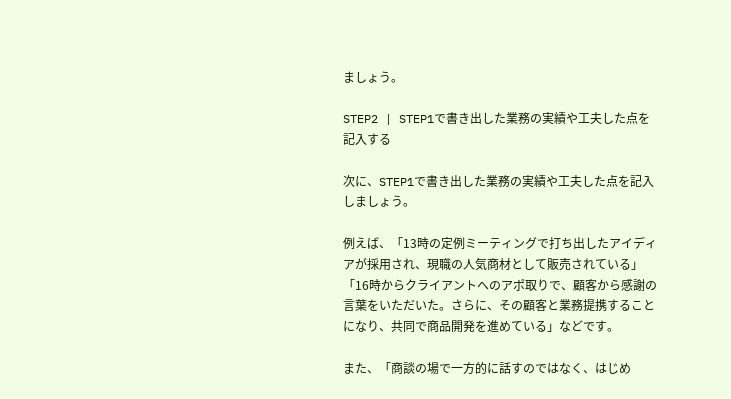ましょう。

STEP2 | STEP1で書き出した業務の実績や工夫した点を記入する

次に、STEP1で書き出した業務の実績や工夫した点を記入しましょう。

例えば、「13時の定例ミーティングで打ち出したアイディアが採用され、現職の人気商材として販売されている」「16時からクライアントへのアポ取りで、顧客から感謝の言葉をいただいた。さらに、その顧客と業務提携することになり、共同で商品開発を進めている」などです。

また、「商談の場で一方的に話すのではなく、はじめ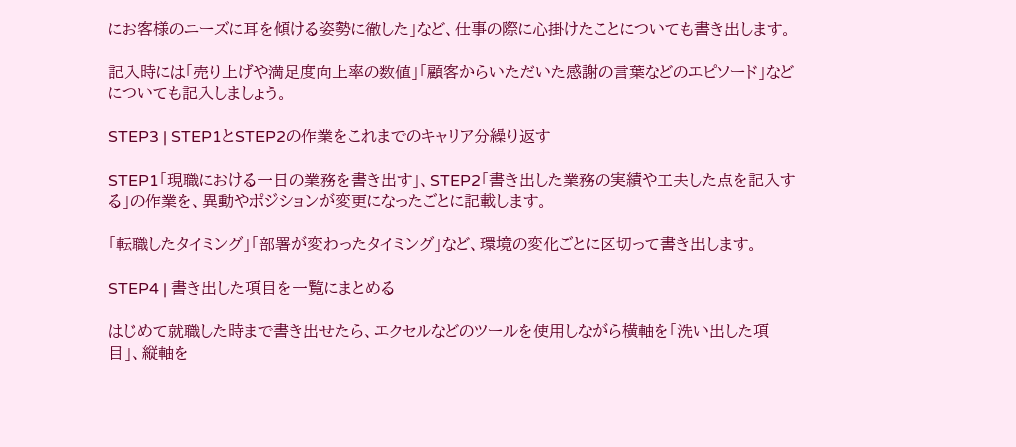にお客様のニーズに耳を傾ける姿勢に徹した」など、仕事の際に心掛けたことについても書き出します。

記入時には「売り上げや満足度向上率の数値」「顧客からいただいた感謝の言葉などのエピソード」などについても記入しましょう。

STEP3 | STEP1とSTEP2の作業をこれまでのキャリア分繰り返す

STEP1「現職における一日の業務を書き出す」、STEP2「書き出した業務の実績や工夫した点を記入する」の作業を、異動やポジションが変更になったごとに記載します。

「転職したタイミング」「部署が変わったタイミング」など、環境の変化ごとに区切って書き出します。

STEP4 | 書き出した項目を一覧にまとめる

はじめて就職した時まで書き出せたら、エクセルなどのツールを使用しながら横軸を「洗い出した項目」、縦軸を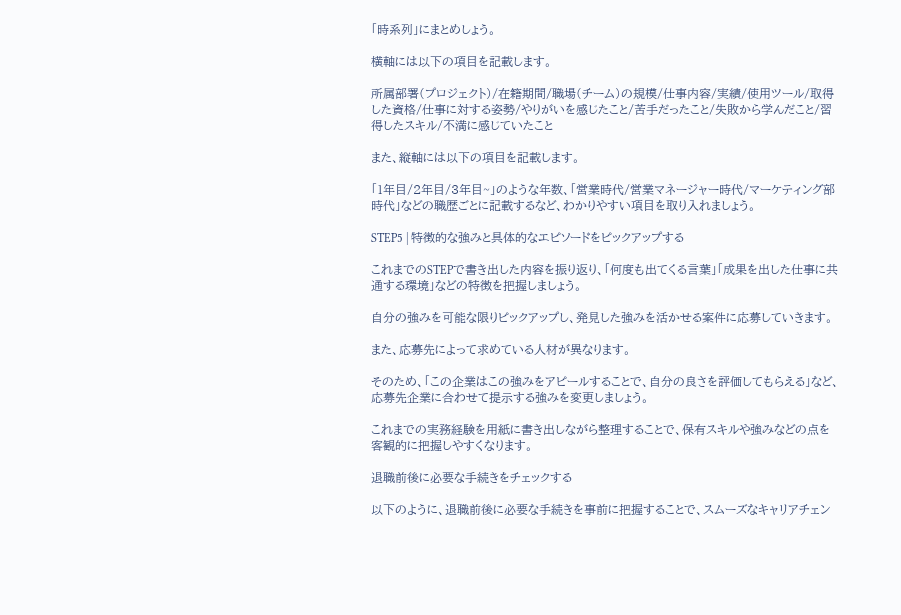「時系列」にまとめしょう。

横軸には以下の項目を記載します。

所属部署(プロジェクト)/在籍期間/職場(チーム)の規模/仕事内容/実績/使用ツール/取得した資格/仕事に対する姿勢/やりがいを感じたこと/苦手だったこと/失敗から学んだこと/習得したスキル/不満に感じていたこと

また、縦軸には以下の項目を記載します。

「1年目/2年目/3年目~」のような年数、「営業時代/営業マネージャー時代/マーケティング部時代」などの職歴ごとに記載するなど、わかりやすい項目を取り入れましょう。

STEP5 | 特徴的な強みと具体的なエピソードをピックアップする

これまでのSTEPで書き出した内容を振り返り、「何度も出てくる言葉」「成果を出した仕事に共通する環境」などの特徴を把握しましょう。

自分の強みを可能な限りピックアップし、発見した強みを活かせる案件に応募していきます。

また、応募先によって求めている人材が異なります。

そのため、「この企業はこの強みをアピールすることで、自分の良さを評価してもらえる」など、応募先企業に合わせて提示する強みを変更しましょう。

これまでの実務経験を用紙に書き出しながら整理することで、保有スキルや強みなどの点を客観的に把握しやすくなります。

退職前後に必要な手続きをチェックする

以下のように、退職前後に必要な手続きを事前に把握することで、スムーズなキャリアチェン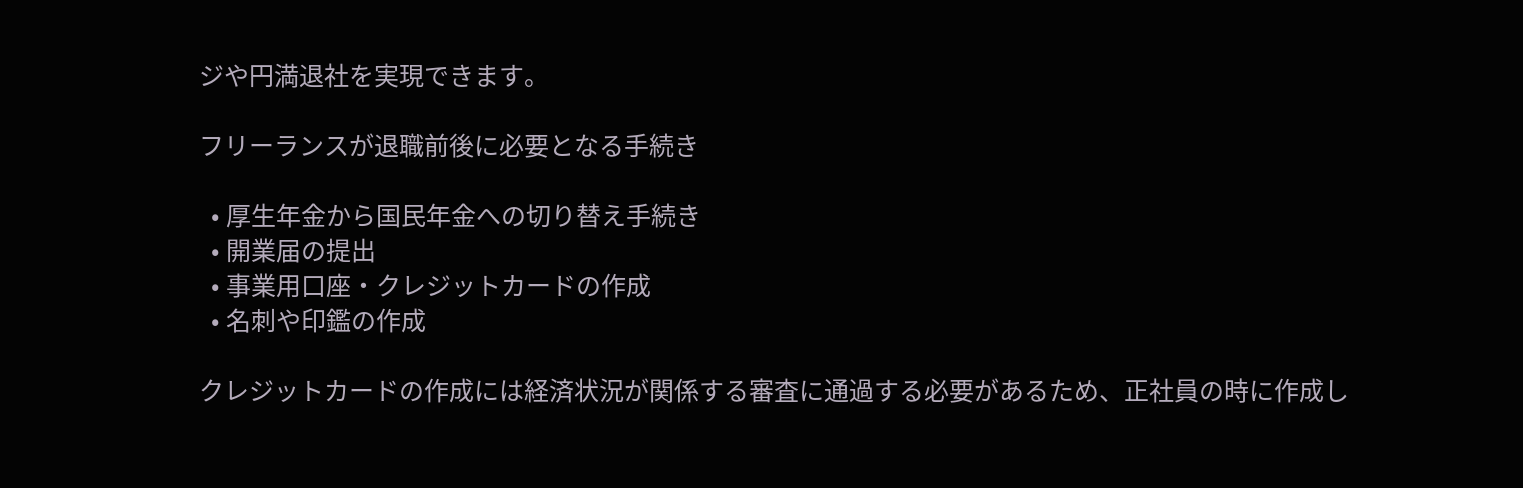ジや円満退社を実現できます。

フリーランスが退職前後に必要となる手続き

  • 厚生年金から国民年金への切り替え手続き
  • 開業届の提出
  • 事業用口座・クレジットカードの作成
  • 名刺や印鑑の作成

クレジットカードの作成には経済状況が関係する審査に通過する必要があるため、正社員の時に作成し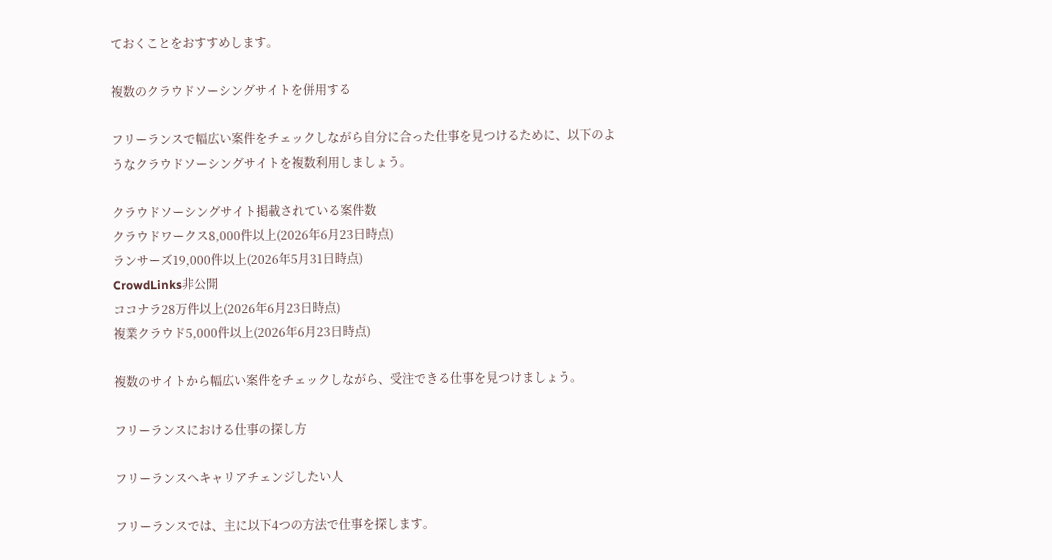ておくことをおすすめします。

複数のクラウドソーシングサイトを併用する

フリーランスで幅広い案件をチェックしながら自分に合った仕事を見つけるために、以下のようなクラウドソーシングサイトを複数利用しましょう。

クラウドソーシングサイト掲載されている案件数
クラウドワークス8,000件以上(2026年6月23日時点)
ランサーズ19,000件以上(2026年5月31日時点)
CrowdLinks非公開
ココナラ28万件以上(2026年6月23日時点)
複業クラウド5,000件以上(2026年6月23日時点)

複数のサイトから幅広い案件をチェックしながら、受注できる仕事を見つけましょう。

フリーランスにおける仕事の探し方

フリーランスへキャリアチェンジしたい人

フリーランスでは、主に以下4つの方法で仕事を探します。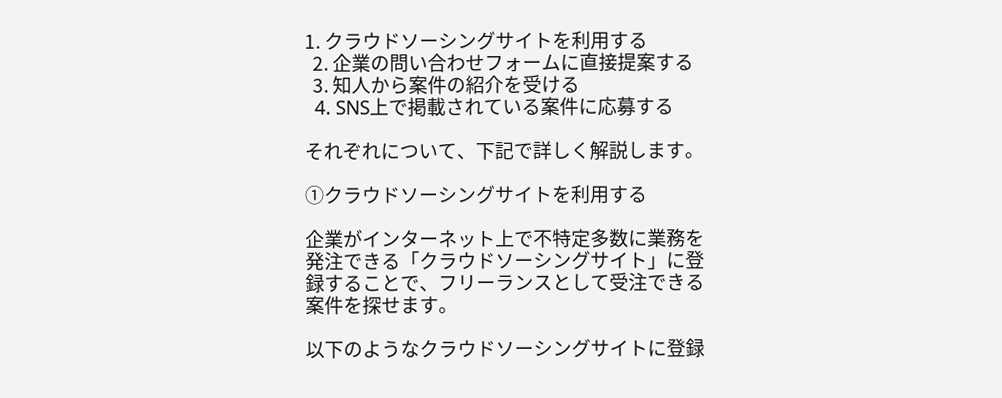1. クラウドソーシングサイトを利用する
  2. 企業の問い合わせフォームに直接提案する
  3. 知人から案件の紹介を受ける
  4. SNS上で掲載されている案件に応募する

それぞれについて、下記で詳しく解説します。

①クラウドソーシングサイトを利用する

企業がインターネット上で不特定多数に業務を発注できる「クラウドソーシングサイト」に登録することで、フリーランスとして受注できる案件を探せます。

以下のようなクラウドソーシングサイトに登録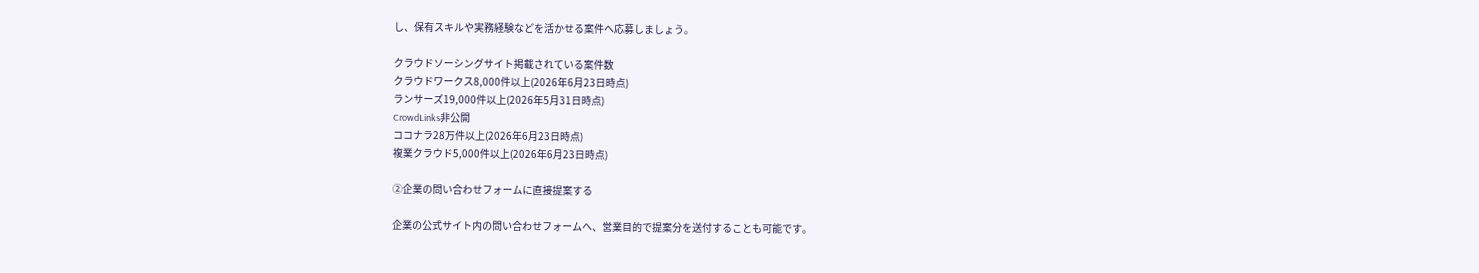し、保有スキルや実務経験などを活かせる案件へ応募しましょう。

クラウドソーシングサイト掲載されている案件数
クラウドワークス8,000件以上(2026年6月23日時点)
ランサーズ19,000件以上(2026年5月31日時点)
CrowdLinks非公開
ココナラ28万件以上(2026年6月23日時点)
複業クラウド5,000件以上(2026年6月23日時点)

②企業の問い合わせフォームに直接提案する

企業の公式サイト内の問い合わせフォームへ、営業目的で提案分を送付することも可能です。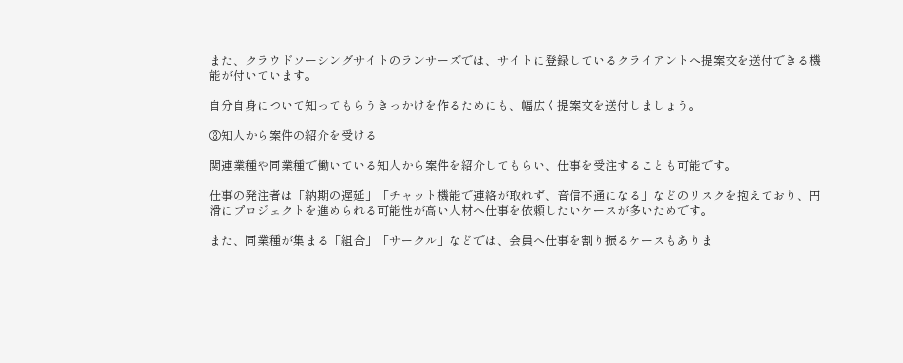また、クラウドソーシングサイトのランサーズでは、サイトに登録しているクライアントへ提案文を送付できる機能が付いています。

自分自身について知ってもらうきっかけを作るためにも、幅広く提案文を送付しましょう。

③知人から案件の紹介を受ける

関連業種や同業種で働いている知人から案件を紹介してもらい、仕事を受注することも可能です。

仕事の発注者は「納期の遅延」「チャット機能で連絡が取れず、音信不通になる」などのリスクを抱えており、円滑にプロジェクトを進められる可能性が高い人材へ仕事を依頼したいケースが多いためです。

また、同業種が集まる「組合」「サークル」などでは、会員へ仕事を割り振るケースもありま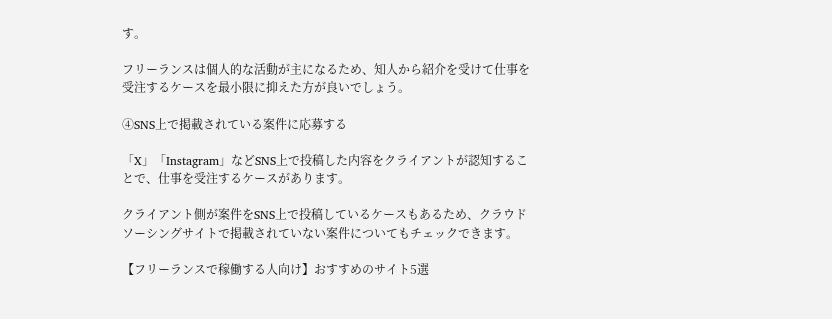す。

フリーランスは個人的な活動が主になるため、知人から紹介を受けて仕事を受注するケースを最小限に抑えた方が良いでしょう。

④SNS上で掲載されている案件に応募する

「X」「Instagram」などSNS上で投稿した内容をクライアントが認知することで、仕事を受注するケースがあります。

クライアント側が案件をSNS上で投稿しているケースもあるため、クラウドソーシングサイトで掲載されていない案件についてもチェックできます。

【フリーランスで稼働する人向け】おすすめのサイト5選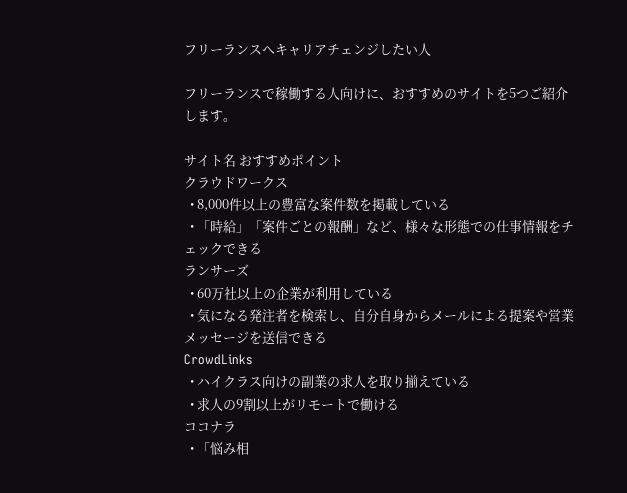フリーランスへキャリアチェンジしたい人

フリーランスで稼働する人向けに、おすすめのサイトを5つご紹介します。

サイト名 おすすめポイント
クラウドワークス
  • 8,000件以上の豊富な案件数を掲載している
  • 「時給」「案件ごとの報酬」など、様々な形態での仕事情報をチェックできる
ランサーズ
  • 60万社以上の企業が利用している
  • 気になる発注者を検索し、自分自身からメールによる提案や営業メッセージを送信できる
CrowdLinks
  • ハイクラス向けの副業の求人を取り揃えている
  • 求人の9割以上がリモートで働ける
ココナラ
  • 「悩み相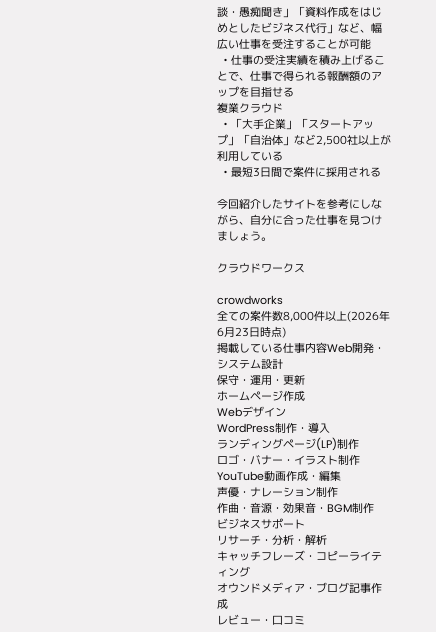談・愚痴聞き」「資料作成をはじめとしたビジネス代行」など、幅広い仕事を受注することが可能
  • 仕事の受注実績を積み上げることで、仕事で得られる報酬額のアップを目指せる
複業クラウド
  • 「大手企業」「スタートアップ」「自治体」など2,500社以上が利用している
  • 最短3日間で案件に採用される

今回紹介したサイトを参考にしながら、自分に合った仕事を見つけましょう。

クラウドワークス

crowdworks
全ての案件数8,000件以上(2026年6月23日時点)
掲載している仕事内容Web開発・システム設計
保守・運用・更新
ホームページ作成
Webデザイン
WordPress制作・導入
ランディングページ(LP)制作
ロゴ・バナー・イラスト制作
YouTube動画作成・編集
声優・ナレーション制作
作曲・音源・効果音・BGM制作
ビジネスサポート
リサーチ・分析・解析
キャッチフレーズ・コピーライティング
オウンドメディア・ブログ記事作成
レビュー・口コミ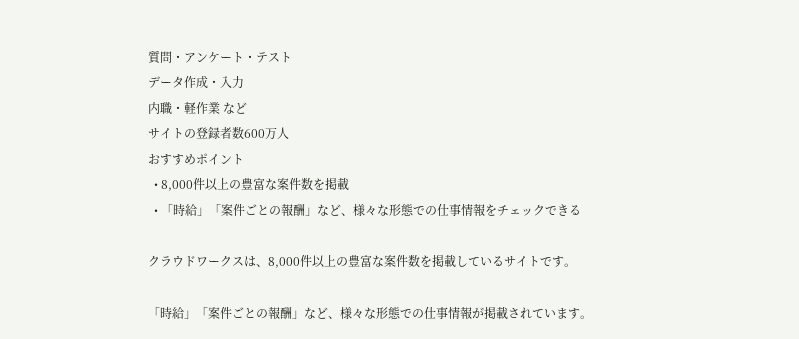質問・アンケート・テスト
データ作成・入力
内職・軽作業 など
サイトの登録者数600万人
おすすめポイント
  • 8,000件以上の豊富な案件数を掲載
  • 「時給」「案件ごとの報酬」など、様々な形態での仕事情報をチェックできる

クラウドワークスは、8,000件以上の豊富な案件数を掲載しているサイトです。

「時給」「案件ごとの報酬」など、様々な形態での仕事情報が掲載されています。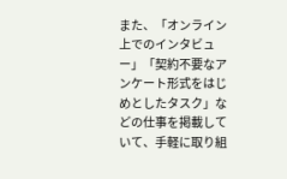また、「オンライン上でのインタビュー」「契約不要なアンケート形式をはじめとしたタスク」などの仕事を掲載していて、手軽に取り組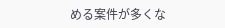める案件が多くな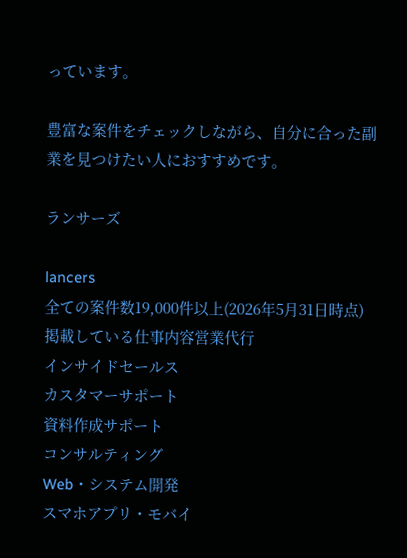っています。

豊富な案件をチェックしながら、自分に合った副業を見つけたい人におすすめです。

ランサーズ

lancers
全ての案件数19,000件以上(2026年5月31日時点)
掲載している仕事内容営業代行
インサイドセールス
カスタマーサポート
資料作成サポート
コンサルティング
Web・システム開発
スマホアプリ・モバイ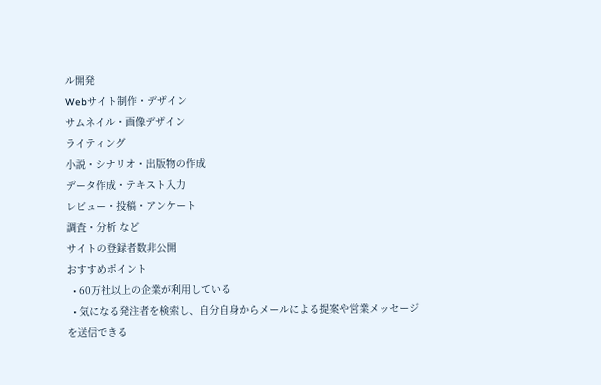ル開発
Webサイト制作・デザイン
サムネイル・画像デザイン
ライティング
小説・シナリオ・出版物の作成
データ作成・テキスト入力
レビュー・投稿・アンケート
調査・分析 など
サイトの登録者数非公開
おすすめポイント
  • 60万社以上の企業が利用している
  • 気になる発注者を検索し、自分自身からメールによる提案や営業メッセージを送信できる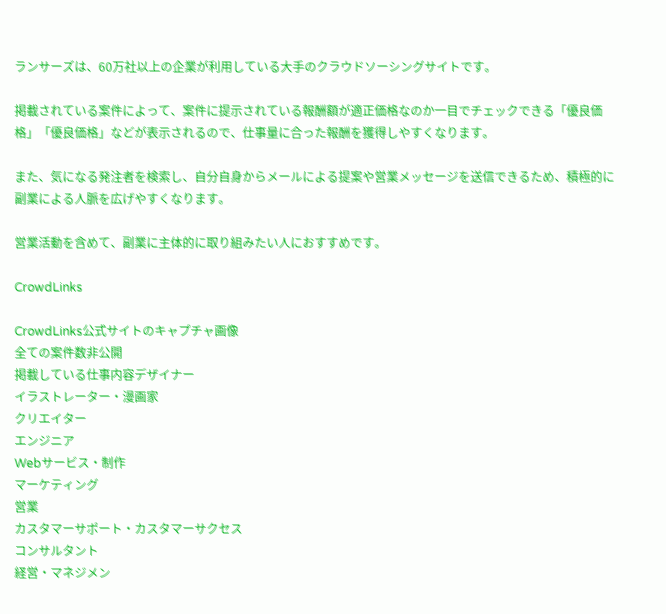ランサーズは、60万社以上の企業が利用している大手のクラウドソーシングサイトです。

掲載されている案件によって、案件に提示されている報酬額が適正価格なのか一目でチェックできる「優良価格」「優良価格」などが表示されるので、仕事量に合った報酬を獲得しやすくなります。

また、気になる発注者を検索し、自分自身からメールによる提案や営業メッセージを送信できるため、積極的に副業による人脈を広げやすくなります。

営業活動を含めて、副業に主体的に取り組みたい人におすすめです。

CrowdLinks

CrowdLinks公式サイトのキャプチャ画像
全ての案件数非公開
掲載している仕事内容デザイナー
イラストレーター・漫画家
クリエイター
エンジニア
Webサービス・制作
マーケティング
営業
カスタマーサポート・カスタマーサクセス
コンサルタント
経営・マネジメン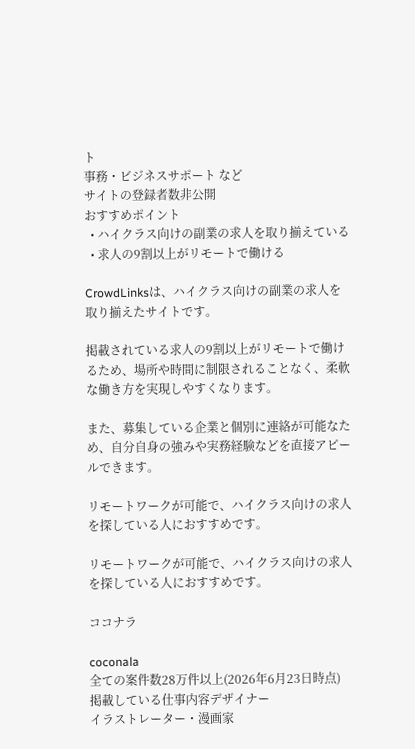ト
事務・ビジネスサポート など
サイトの登録者数非公開
おすすめポイント
  • ハイクラス向けの副業の求人を取り揃えている
  • 求人の9割以上がリモートで働ける

CrowdLinksは、ハイクラス向けの副業の求人を取り揃えたサイトです。

掲載されている求人の9割以上がリモートで働けるため、場所や時間に制限されることなく、柔軟な働き方を実現しやすくなります。

また、募集している企業と個別に連絡が可能なため、自分自身の強みや実務経験などを直接アピールできます。

リモートワークが可能で、ハイクラス向けの求人を探している人におすすめです。

リモートワークが可能で、ハイクラス向けの求人を探している人におすすめです。

ココナラ

coconala
全ての案件数28万件以上(2026年6月23日時点)
掲載している仕事内容デザイナー
イラストレーター・漫画家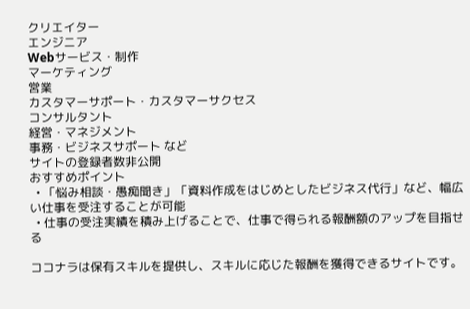クリエイター
エンジニア
Webサービス・制作
マーケティング
営業
カスタマーサポート・カスタマーサクセス
コンサルタント
経営・マネジメント
事務・ビジネスサポート など
サイトの登録者数非公開
おすすめポイント
  • 「悩み相談・愚痴聞き」「資料作成をはじめとしたビジネス代行」など、幅広い仕事を受注することが可能
  • 仕事の受注実績を積み上げることで、仕事で得られる報酬額のアップを目指せる

ココナラは保有スキルを提供し、スキルに応じた報酬を獲得できるサイトです。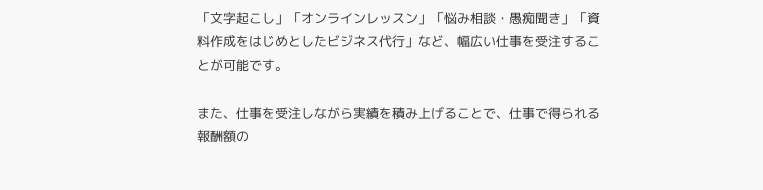「文字起こし」「オンラインレッスン」「悩み相談・愚痴聞き」「資料作成をはじめとしたビジネス代行」など、幅広い仕事を受注することが可能です。

また、仕事を受注しながら実績を積み上げることで、仕事で得られる報酬額の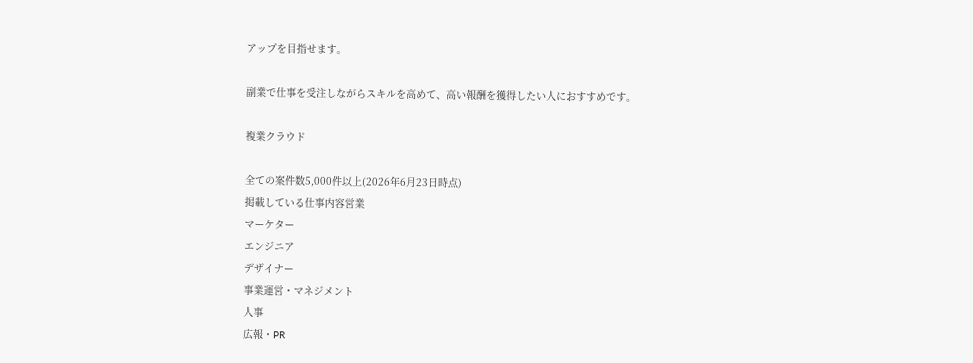アップを目指せます。

副業で仕事を受注しながらスキルを高めて、高い報酬を獲得したい人におすすめです。

複業クラウド

全ての案件数5,000件以上(2026年6月23日時点)
掲載している仕事内容営業
マーケター
エンジニア
デザイナー
事業運営・マネジメント
人事
広報・PR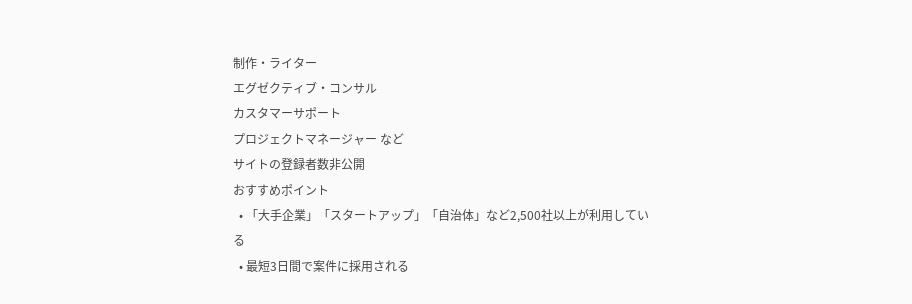制作・ライター
エグゼクティブ・コンサル
カスタマーサポート
プロジェクトマネージャー など
サイトの登録者数非公開
おすすめポイント
  • 「大手企業」「スタートアップ」「自治体」など2,500社以上が利用している
  • 最短3日間で案件に採用される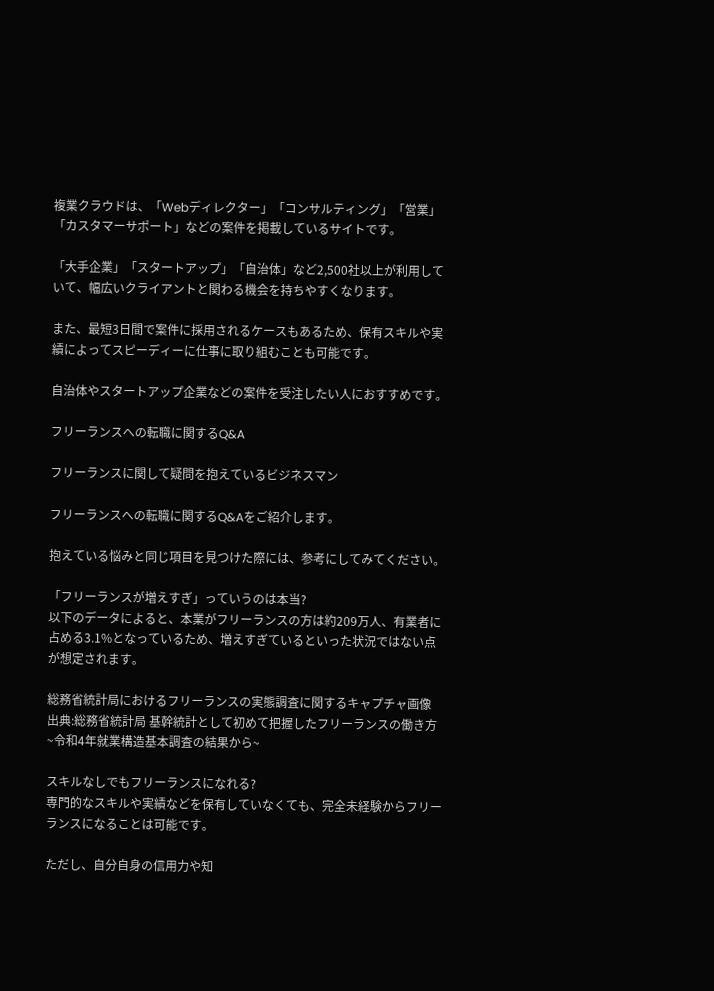複業クラウドは、「Webディレクター」「コンサルティング」「営業」「カスタマーサポート」などの案件を掲載しているサイトです。

「大手企業」「スタートアップ」「自治体」など2,500社以上が利用していて、幅広いクライアントと関わる機会を持ちやすくなります。

また、最短3日間で案件に採用されるケースもあるため、保有スキルや実績によってスピーディーに仕事に取り組むことも可能です。

自治体やスタートアップ企業などの案件を受注したい人におすすめです。

フリーランスへの転職に関するQ&A

フリーランスに関して疑問を抱えているビジネスマン

フリーランスへの転職に関するQ&Aをご紹介します。

抱えている悩みと同じ項目を見つけた際には、参考にしてみてください。

「フリーランスが増えすぎ」っていうのは本当?
以下のデータによると、本業がフリーランスの方は約209万人、有業者に占める3.1%となっているため、増えすぎているといった状況ではない点が想定されます。

総務省統計局におけるフリーランスの実態調査に関するキャプチャ画像
出典:総務省統計局 基幹統計として初めて把握したフリーランスの働き方~令和4年就業構造基本調査の結果から~

スキルなしでもフリーランスになれる?
専門的なスキルや実績などを保有していなくても、完全未経験からフリーランスになることは可能です。

ただし、自分自身の信用力や知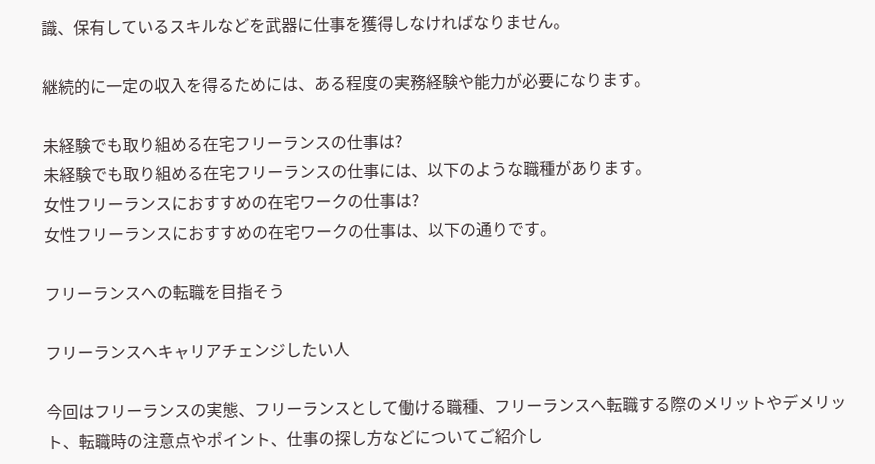識、保有しているスキルなどを武器に仕事を獲得しなければなりません。

継続的に一定の収入を得るためには、ある程度の実務経験や能力が必要になります。

未経験でも取り組める在宅フリーランスの仕事は?
未経験でも取り組める在宅フリーランスの仕事には、以下のような職種があります。
女性フリーランスにおすすめの在宅ワークの仕事は?
女性フリーランスにおすすめの在宅ワークの仕事は、以下の通りです。

フリーランスへの転職を目指そう

フリーランスへキャリアチェンジしたい人

今回はフリーランスの実態、フリーランスとして働ける職種、フリーランスへ転職する際のメリットやデメリット、転職時の注意点やポイント、仕事の探し方などについてご紹介し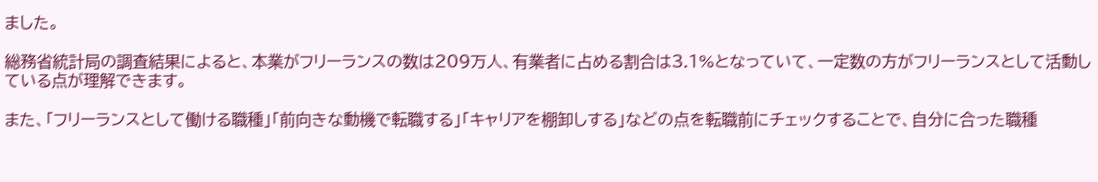ました。

総務省統計局の調査結果によると、本業がフリーランスの数は209万人、有業者に占める割合は3.1%となっていて、一定数の方がフリーランスとして活動している点が理解できます。

また、「フリーランスとして働ける職種」「前向きな動機で転職する」「キャリアを棚卸しする」などの点を転職前にチェックすることで、自分に合った職種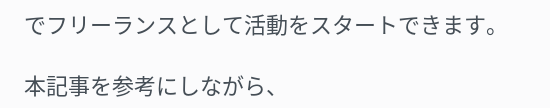でフリーランスとして活動をスタートできます。

本記事を参考にしながら、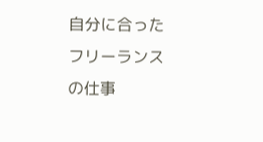自分に合ったフリーランスの仕事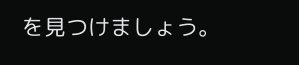を見つけましょう。